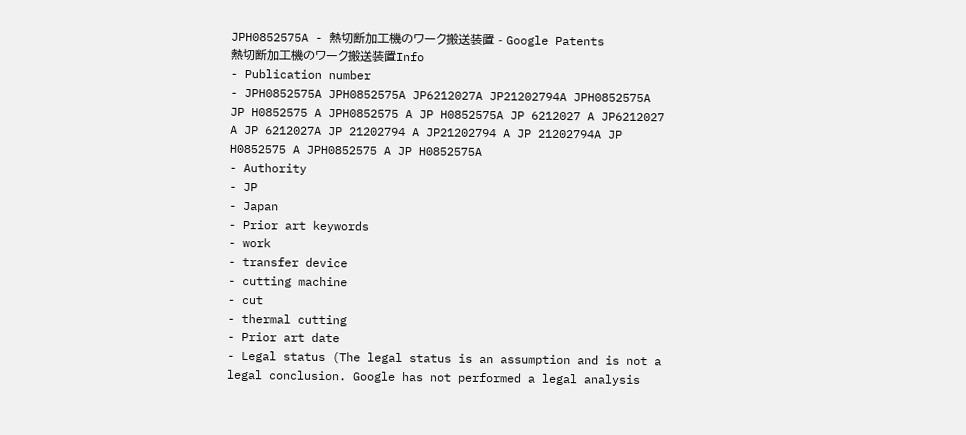JPH0852575A - 熱切断加工機のワーク搬送装置 - Google Patents
熱切断加工機のワーク搬送装置Info
- Publication number
- JPH0852575A JPH0852575A JP6212027A JP21202794A JPH0852575A JP H0852575 A JPH0852575 A JP H0852575A JP 6212027 A JP6212027 A JP 6212027A JP 21202794 A JP21202794 A JP 21202794A JP H0852575 A JPH0852575 A JP H0852575A
- Authority
- JP
- Japan
- Prior art keywords
- work
- transfer device
- cutting machine
- cut
- thermal cutting
- Prior art date
- Legal status (The legal status is an assumption and is not a legal conclusion. Google has not performed a legal analysis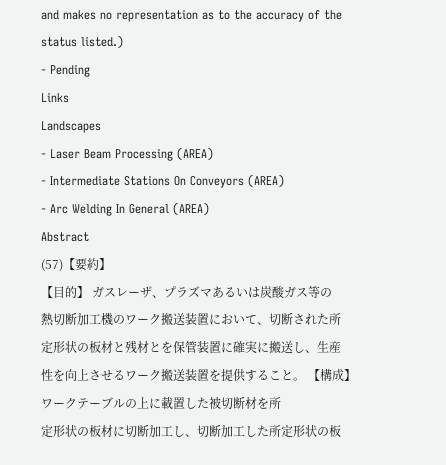and makes no representation as to the accuracy of the status listed.)
- Pending
Links
Landscapes
- Laser Beam Processing (AREA)
- Intermediate Stations On Conveyors (AREA)
- Arc Welding In General (AREA)
Abstract
(57)【要約】
【目的】 ガスレーザ、プラズマあるいは炭酸ガス等の
熱切断加工機のワーク搬送装置において、切断された所
定形状の板材と残材とを保管装置に確実に搬送し、生産
性を向上させるワーク搬送装置を提供すること。 【構成】 ワークテーブルの上に載置した被切断材を所
定形状の板材に切断加工し、切断加工した所定形状の板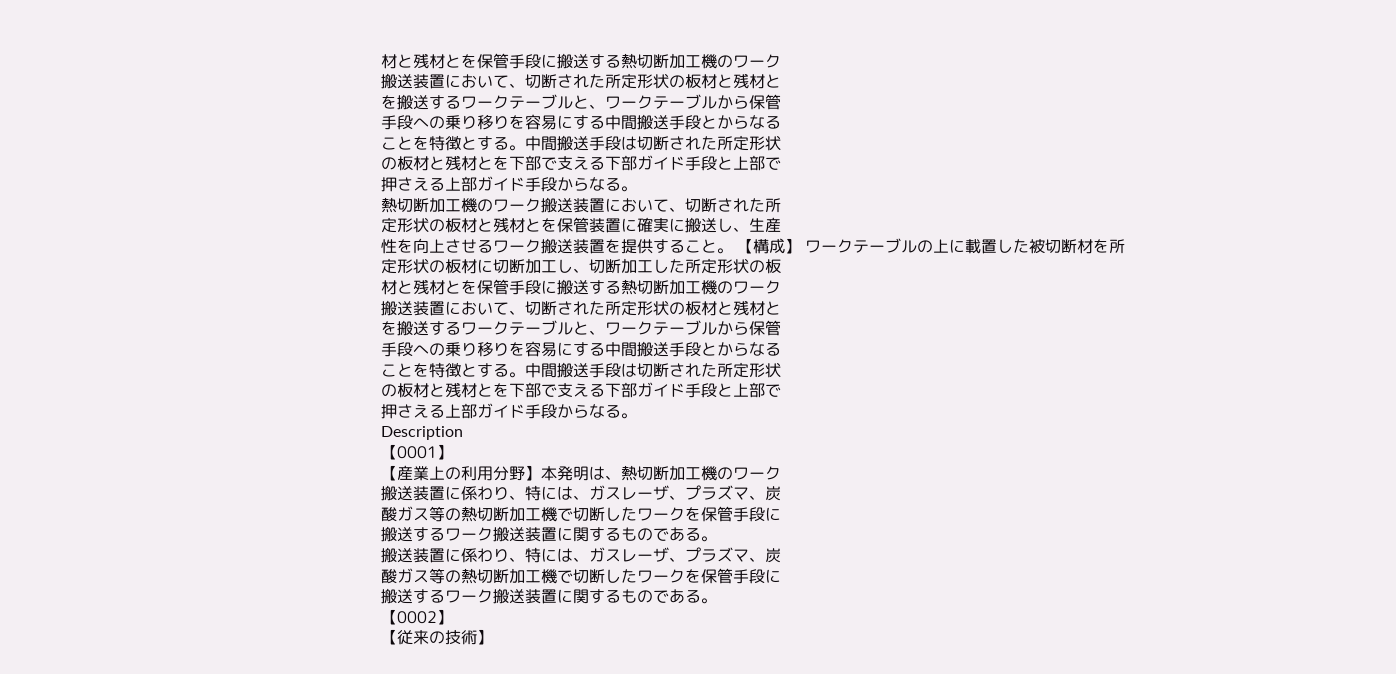材と残材とを保管手段に搬送する熱切断加工機のワーク
搬送装置において、切断された所定形状の板材と残材と
を搬送するワークテーブルと、ワークテーブルから保管
手段への乗り移りを容易にする中間搬送手段とからなる
ことを特徴とする。中間搬送手段は切断された所定形状
の板材と残材とを下部で支える下部ガイド手段と上部で
押さえる上部ガイド手段からなる。
熱切断加工機のワーク搬送装置において、切断された所
定形状の板材と残材とを保管装置に確実に搬送し、生産
性を向上させるワーク搬送装置を提供すること。 【構成】 ワークテーブルの上に載置した被切断材を所
定形状の板材に切断加工し、切断加工した所定形状の板
材と残材とを保管手段に搬送する熱切断加工機のワーク
搬送装置において、切断された所定形状の板材と残材と
を搬送するワークテーブルと、ワークテーブルから保管
手段への乗り移りを容易にする中間搬送手段とからなる
ことを特徴とする。中間搬送手段は切断された所定形状
の板材と残材とを下部で支える下部ガイド手段と上部で
押さえる上部ガイド手段からなる。
Description
【0001】
【産業上の利用分野】本発明は、熱切断加工機のワーク
搬送装置に係わり、特には、ガスレーザ、プラズマ、炭
酸ガス等の熱切断加工機で切断したワークを保管手段に
搬送するワーク搬送装置に関するものである。
搬送装置に係わり、特には、ガスレーザ、プラズマ、炭
酸ガス等の熱切断加工機で切断したワークを保管手段に
搬送するワーク搬送装置に関するものである。
【0002】
【従来の技術】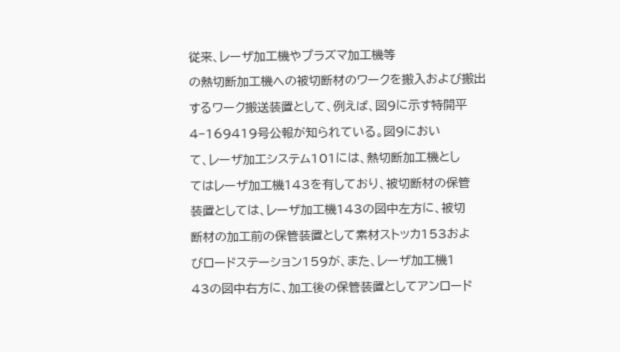従来、レーザ加工機やプラズマ加工機等
の熱切断加工機への被切断材のワークを搬入および搬出
するワーク搬送装置として、例えば、図9に示す特開平
4−169419号公報が知られている。図9におい
て、レーザ加工システム101には、熱切断加工機とし
てはレーザ加工機143を有しており、被切断材の保管
装置としては、レーザ加工機143の図中左方に、被切
断材の加工前の保管装置として素材ストッカ153およ
びロードステーション159が、また、レーザ加工機1
43の図中右方に、加工後の保管装置としてアンロード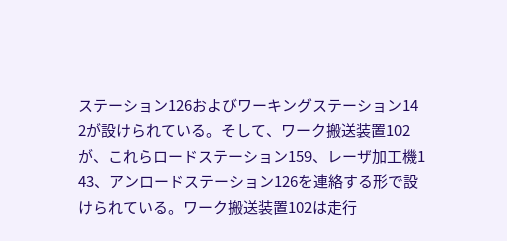ステーション126およびワーキングステーション14
2が設けられている。そして、ワーク搬送装置102
が、これらロードステーション159、レーザ加工機1
43、アンロードステーション126を連絡する形で設
けられている。ワーク搬送装置102は走行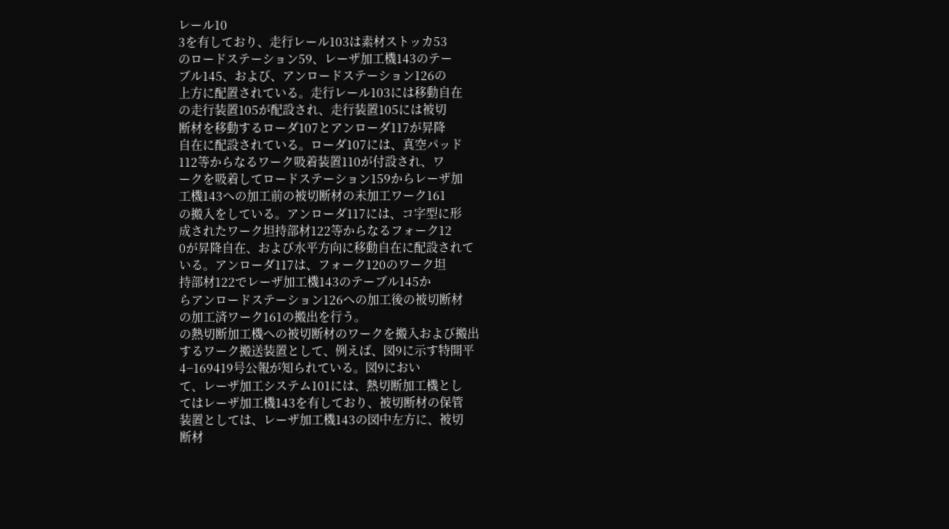レール10
3を有しており、走行レール103は素材ストッカ53
のロードステーション59、レーザ加工機143のテー
ブル145、および、アンロードステーション126の
上方に配置されている。走行レール103には移動自在
の走行装置105が配設され、走行装置105には被切
断材を移動するローダ107とアンローダ117が昇降
自在に配設されている。ローダ107には、真空パッド
112等からなるワーク吸着装置110が付設され、ワ
ークを吸着してロードステーション159からレーザ加
工機143への加工前の被切断材の未加工ワーク161
の搬入をしている。アンローダ117には、コ字型に形
成されたワーク坦持部材122等からなるフォーク12
0が昇降自在、および水平方向に移動自在に配設されて
いる。アンローダ117は、フォーク120のワーク坦
持部材122でレーザ加工機143のテーブル145か
らアンロードステーション126への加工後の被切断材
の加工済ワーク161の搬出を行う。
の熱切断加工機への被切断材のワークを搬入および搬出
するワーク搬送装置として、例えば、図9に示す特開平
4−169419号公報が知られている。図9におい
て、レーザ加工システム101には、熱切断加工機とし
てはレーザ加工機143を有しており、被切断材の保管
装置としては、レーザ加工機143の図中左方に、被切
断材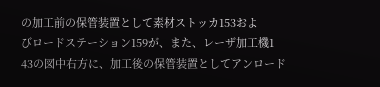の加工前の保管装置として素材ストッカ153およ
びロードステーション159が、また、レーザ加工機1
43の図中右方に、加工後の保管装置としてアンロード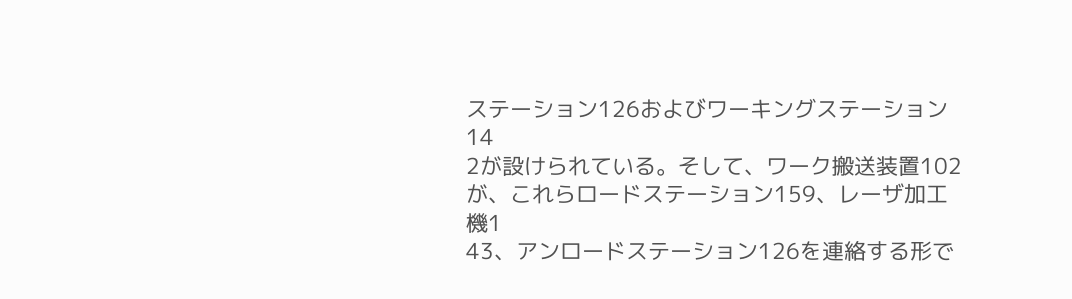ステーション126およびワーキングステーション14
2が設けられている。そして、ワーク搬送装置102
が、これらロードステーション159、レーザ加工機1
43、アンロードステーション126を連絡する形で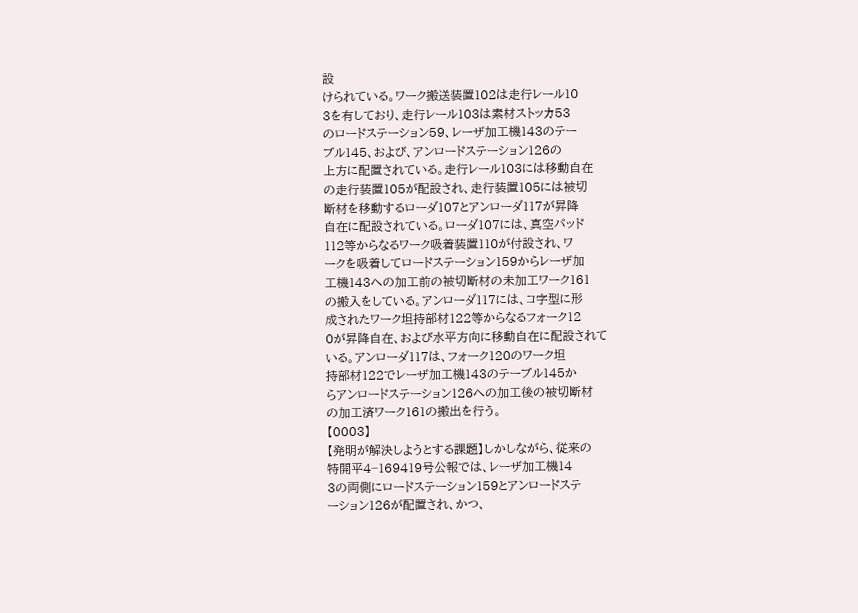設
けられている。ワーク搬送装置102は走行レール10
3を有しており、走行レール103は素材ストッカ53
のロードステーション59、レーザ加工機143のテー
ブル145、および、アンロードステーション126の
上方に配置されている。走行レール103には移動自在
の走行装置105が配設され、走行装置105には被切
断材を移動するローダ107とアンローダ117が昇降
自在に配設されている。ローダ107には、真空パッド
112等からなるワーク吸着装置110が付設され、ワ
ークを吸着してロードステーション159からレーザ加
工機143への加工前の被切断材の未加工ワーク161
の搬入をしている。アンローダ117には、コ字型に形
成されたワーク坦持部材122等からなるフォーク12
0が昇降自在、および水平方向に移動自在に配設されて
いる。アンローダ117は、フォーク120のワーク坦
持部材122でレーザ加工機143のテーブル145か
らアンロードステーション126への加工後の被切断材
の加工済ワーク161の搬出を行う。
【0003】
【発明が解決しようとする課題】しかしながら、従来の
特開平4−169419号公報では、レーザ加工機14
3の両側にロードステーション159とアンロードステ
ーション126が配置され、かつ、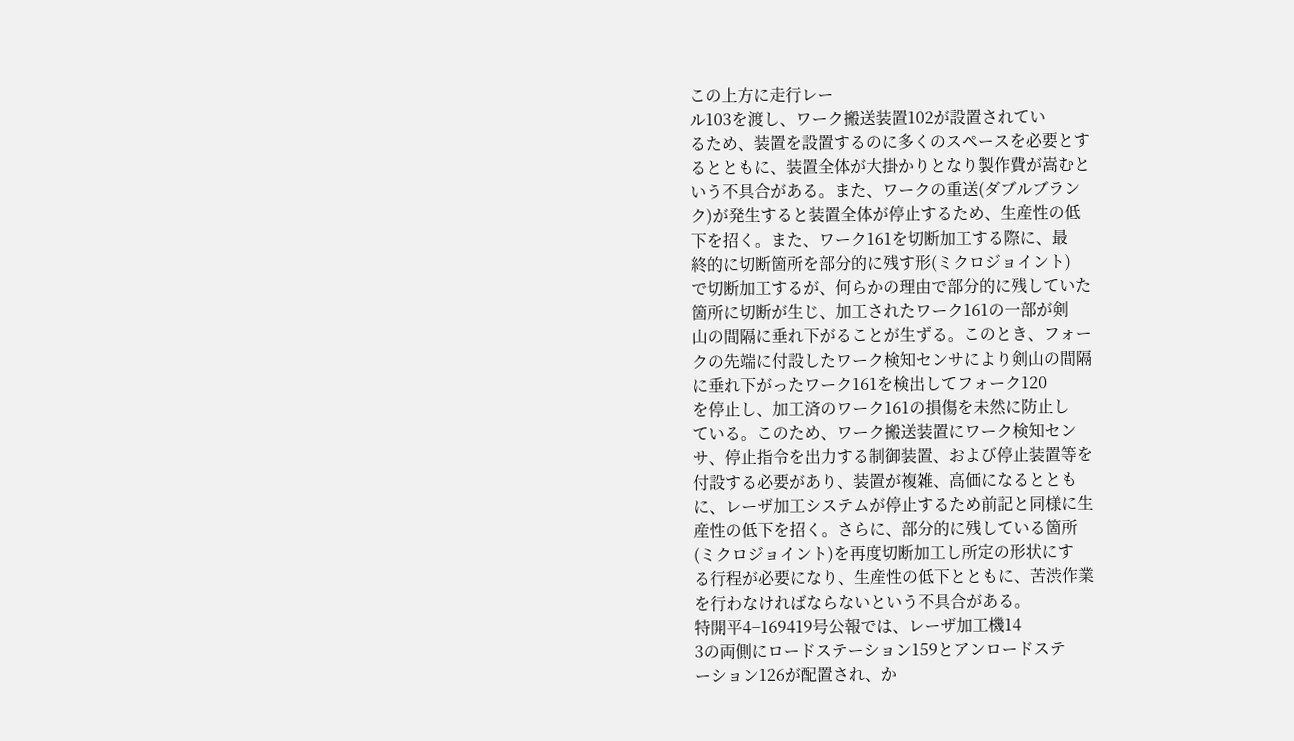この上方に走行レー
ル103を渡し、ワーク搬送装置102が設置されてい
るため、装置を設置するのに多くのスペースを必要とす
るとともに、装置全体が大掛かりとなり製作費が嵩むと
いう不具合がある。また、ワークの重送(ダブルブラン
ク)が発生すると装置全体が停止するため、生産性の低
下を招く。また、ワーク161を切断加工する際に、最
終的に切断箇所を部分的に残す形(ミクロジョイント)
で切断加工するが、何らかの理由で部分的に残していた
箇所に切断が生じ、加工されたワーク161の一部が剣
山の間隔に垂れ下がることが生ずる。このとき、フォー
クの先端に付設したワーク検知センサにより剣山の間隔
に垂れ下がったワーク161を検出してフォーク120
を停止し、加工済のワーク161の損傷を未然に防止し
ている。このため、ワーク搬送装置にワーク検知セン
サ、停止指令を出力する制御装置、および停止装置等を
付設する必要があり、装置が複雑、高価になるととも
に、レーザ加工システムが停止するため前記と同様に生
産性の低下を招く。さらに、部分的に残している箇所
(ミクロジョイント)を再度切断加工し所定の形状にす
る行程が必要になり、生産性の低下とともに、苦渋作業
を行わなければならないという不具合がある。
特開平4−169419号公報では、レーザ加工機14
3の両側にロードステーション159とアンロードステ
ーション126が配置され、か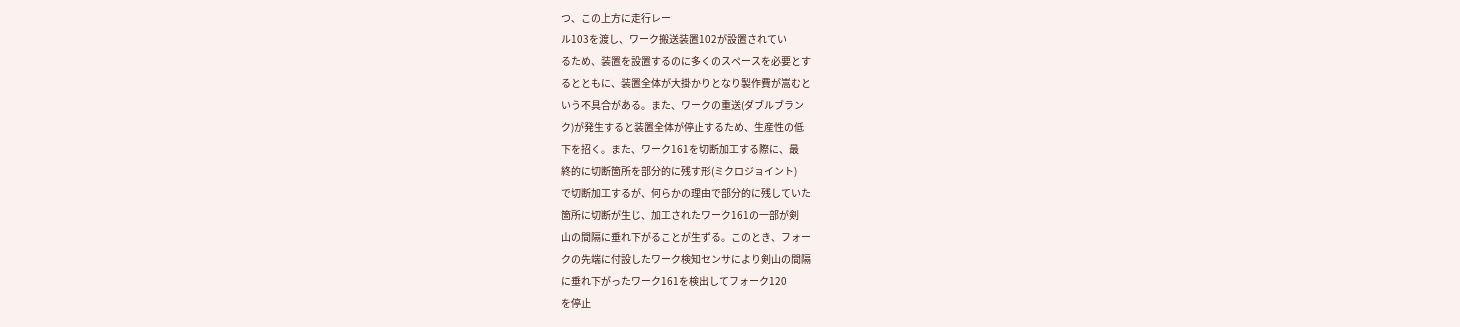つ、この上方に走行レー
ル103を渡し、ワーク搬送装置102が設置されてい
るため、装置を設置するのに多くのスペースを必要とす
るとともに、装置全体が大掛かりとなり製作費が嵩むと
いう不具合がある。また、ワークの重送(ダブルブラン
ク)が発生すると装置全体が停止するため、生産性の低
下を招く。また、ワーク161を切断加工する際に、最
終的に切断箇所を部分的に残す形(ミクロジョイント)
で切断加工するが、何らかの理由で部分的に残していた
箇所に切断が生じ、加工されたワーク161の一部が剣
山の間隔に垂れ下がることが生ずる。このとき、フォー
クの先端に付設したワーク検知センサにより剣山の間隔
に垂れ下がったワーク161を検出してフォーク120
を停止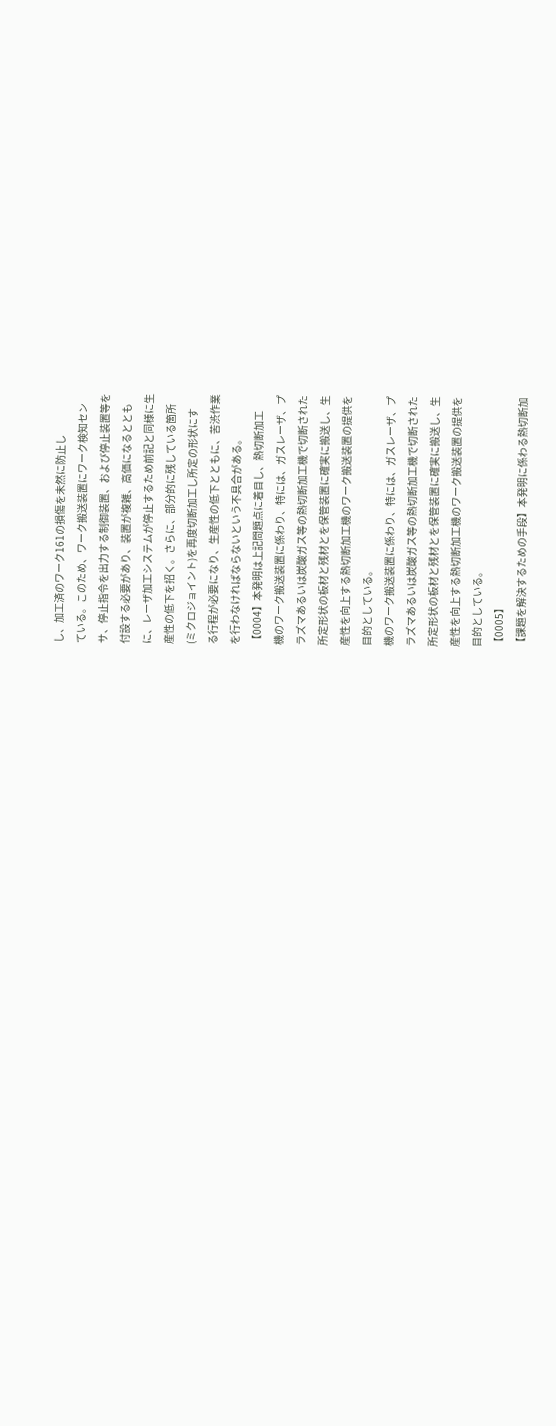し、加工済のワーク161の損傷を未然に防止し
ている。このため、ワーク搬送装置にワーク検知セン
サ、停止指令を出力する制御装置、および停止装置等を
付設する必要があり、装置が複雑、高価になるととも
に、レーザ加工システムが停止するため前記と同様に生
産性の低下を招く。さらに、部分的に残している箇所
(ミクロジョイント)を再度切断加工し所定の形状にす
る行程が必要になり、生産性の低下とともに、苦渋作業
を行わなければならないという不具合がある。
【0004】本発明は上記問題点に着目し、熱切断加工
機のワーク搬送装置に係わり、特には、ガスレーザ、プ
ラズマあるいは炭酸ガス等の熱切断加工機で切断された
所定形状の板材と残材とを保管装置に確実に搬送し、生
産性を向上する熱切断加工機のワーク搬送装置の提供を
目的としている。
機のワーク搬送装置に係わり、特には、ガスレーザ、プ
ラズマあるいは炭酸ガス等の熱切断加工機で切断された
所定形状の板材と残材とを保管装置に確実に搬送し、生
産性を向上する熱切断加工機のワーク搬送装置の提供を
目的としている。
【0005】
【課題を解決するための手段】本発明に係わる熱切断加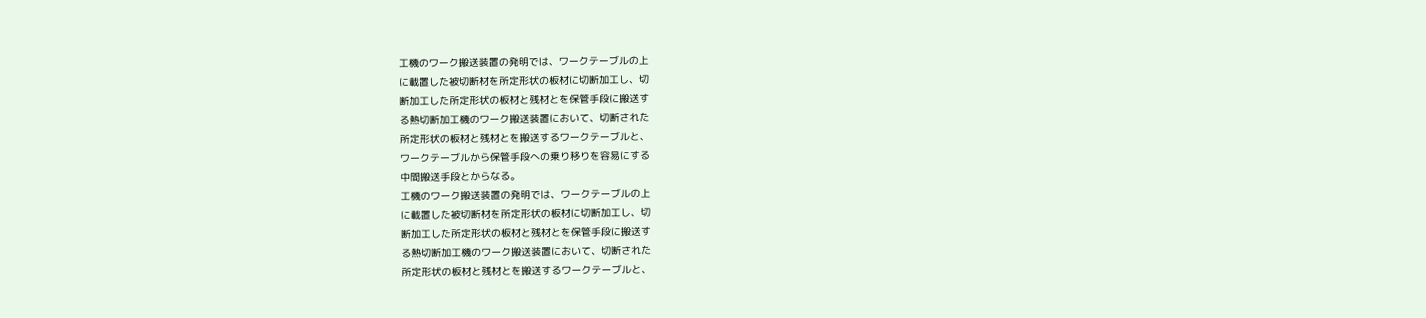工機のワーク搬送装置の発明では、ワークテーブルの上
に載置した被切断材を所定形状の板材に切断加工し、切
断加工した所定形状の板材と残材とを保管手段に搬送す
る熱切断加工機のワーク搬送装置において、切断された
所定形状の板材と残材とを搬送するワークテーブルと、
ワークテーブルから保管手段への乗り移りを容易にする
中間搬送手段とからなる。
工機のワーク搬送装置の発明では、ワークテーブルの上
に載置した被切断材を所定形状の板材に切断加工し、切
断加工した所定形状の板材と残材とを保管手段に搬送す
る熱切断加工機のワーク搬送装置において、切断された
所定形状の板材と残材とを搬送するワークテーブルと、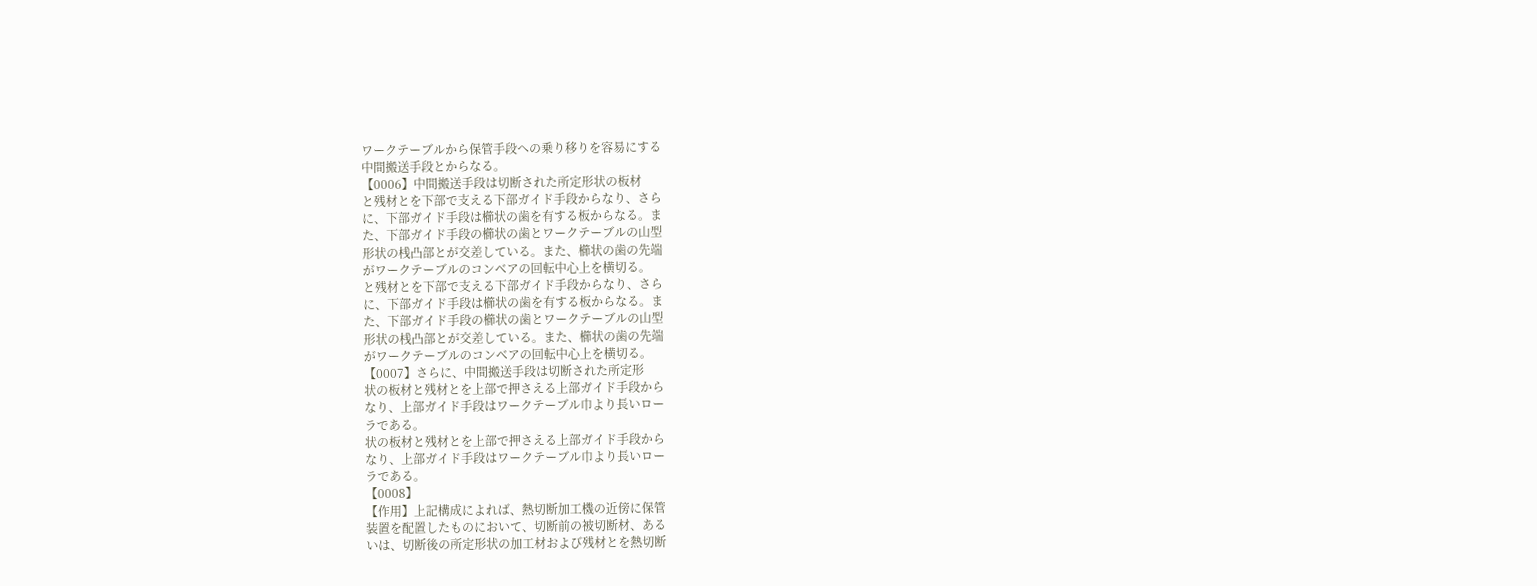ワークテーブルから保管手段への乗り移りを容易にする
中間搬送手段とからなる。
【0006】中間搬送手段は切断された所定形状の板材
と残材とを下部で支える下部ガイド手段からなり、さら
に、下部ガイド手段は櫛状の歯を有する板からなる。ま
た、下部ガイド手段の櫛状の歯とワークテーブルの山型
形状の桟凸部とが交差している。また、櫛状の歯の先端
がワークテーブルのコンベアの回転中心上を横切る。
と残材とを下部で支える下部ガイド手段からなり、さら
に、下部ガイド手段は櫛状の歯を有する板からなる。ま
た、下部ガイド手段の櫛状の歯とワークテーブルの山型
形状の桟凸部とが交差している。また、櫛状の歯の先端
がワークテーブルのコンベアの回転中心上を横切る。
【0007】さらに、中間搬送手段は切断された所定形
状の板材と残材とを上部で押さえる上部ガイド手段から
なり、上部ガイド手段はワークテーブル巾より長いロー
ラである。
状の板材と残材とを上部で押さえる上部ガイド手段から
なり、上部ガイド手段はワークテーブル巾より長いロー
ラである。
【0008】
【作用】上記構成によれば、熱切断加工機の近傍に保管
装置を配置したものにおいて、切断前の被切断材、ある
いは、切断後の所定形状の加工材および残材とを熱切断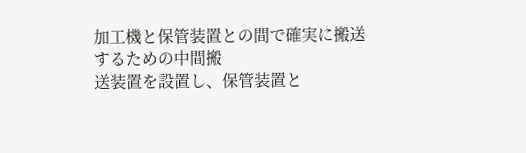加工機と保管装置との間で確実に搬送するための中間搬
送装置を設置し、保管装置と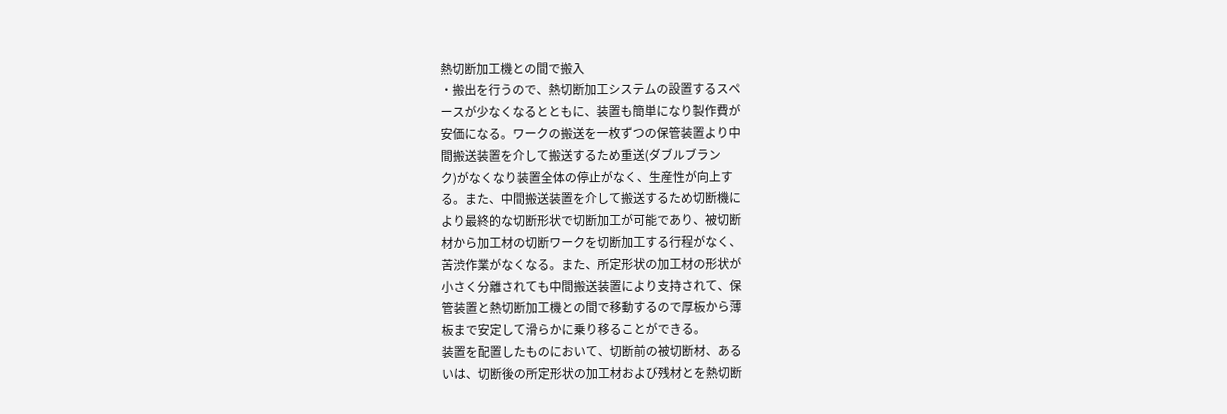熱切断加工機との間で搬入
・搬出を行うので、熱切断加工システムの設置するスペ
ースが少なくなるとともに、装置も簡単になり製作費が
安価になる。ワークの搬送を一枚ずつの保管装置より中
間搬送装置を介して搬送するため重送(ダブルブラン
ク)がなくなり装置全体の停止がなく、生産性が向上す
る。また、中間搬送装置を介して搬送するため切断機に
より最終的な切断形状で切断加工が可能であり、被切断
材から加工材の切断ワークを切断加工する行程がなく、
苦渋作業がなくなる。また、所定形状の加工材の形状が
小さく分離されても中間搬送装置により支持されて、保
管装置と熱切断加工機との間で移動するので厚板から薄
板まで安定して滑らかに乗り移ることができる。
装置を配置したものにおいて、切断前の被切断材、ある
いは、切断後の所定形状の加工材および残材とを熱切断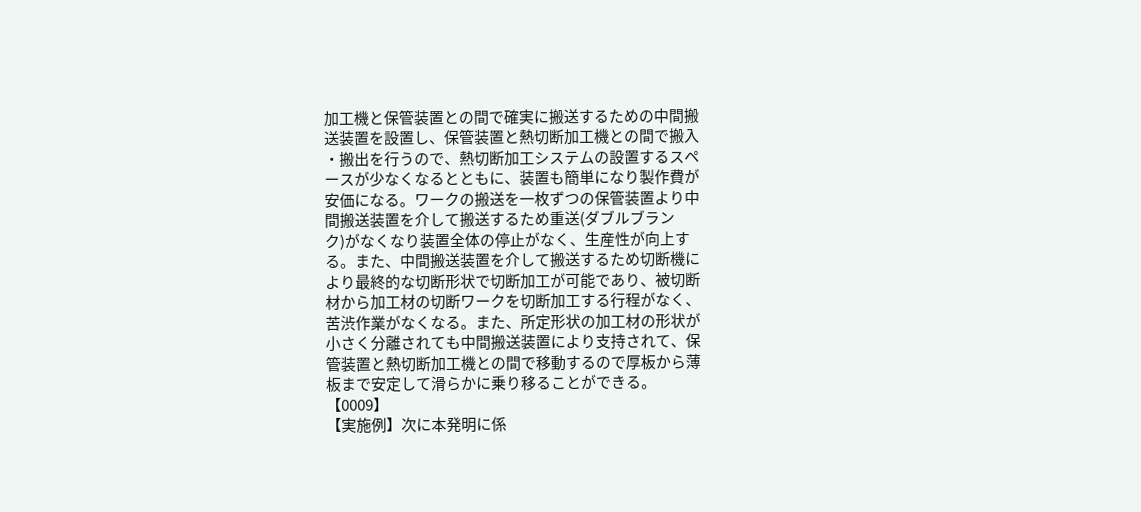加工機と保管装置との間で確実に搬送するための中間搬
送装置を設置し、保管装置と熱切断加工機との間で搬入
・搬出を行うので、熱切断加工システムの設置するスペ
ースが少なくなるとともに、装置も簡単になり製作費が
安価になる。ワークの搬送を一枚ずつの保管装置より中
間搬送装置を介して搬送するため重送(ダブルブラン
ク)がなくなり装置全体の停止がなく、生産性が向上す
る。また、中間搬送装置を介して搬送するため切断機に
より最終的な切断形状で切断加工が可能であり、被切断
材から加工材の切断ワークを切断加工する行程がなく、
苦渋作業がなくなる。また、所定形状の加工材の形状が
小さく分離されても中間搬送装置により支持されて、保
管装置と熱切断加工機との間で移動するので厚板から薄
板まで安定して滑らかに乗り移ることができる。
【0009】
【実施例】次に本発明に係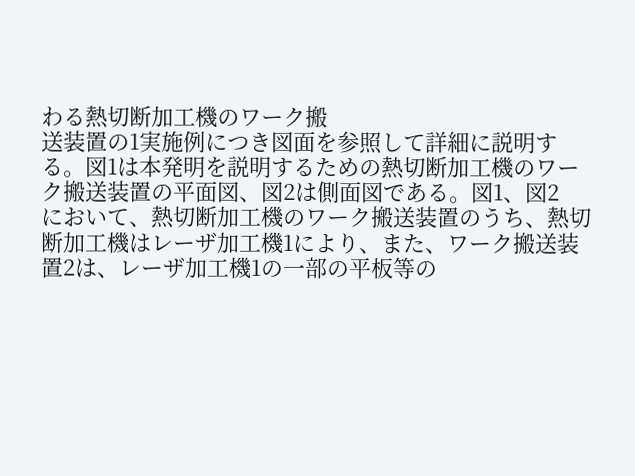わる熱切断加工機のワーク搬
送装置の1実施例につき図面を参照して詳細に説明す
る。図1は本発明を説明するための熱切断加工機のワー
ク搬送装置の平面図、図2は側面図である。図1、図2
において、熱切断加工機のワーク搬送装置のうち、熱切
断加工機はレーザ加工機1により、また、ワーク搬送装
置2は、レーザ加工機1の一部の平板等の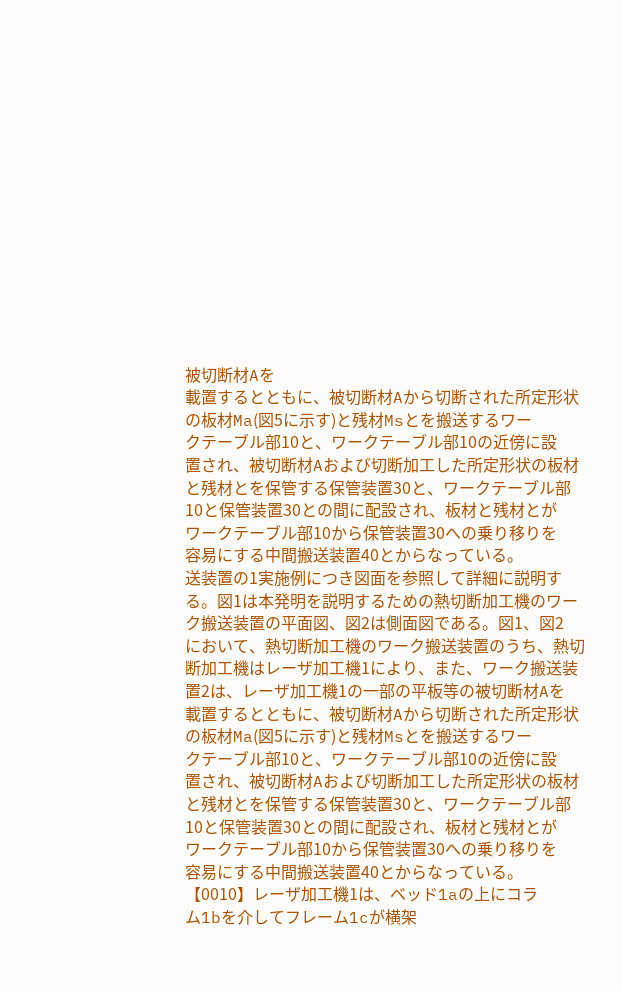被切断材Aを
載置するとともに、被切断材Aから切断された所定形状
の板材Ma(図5に示す)と残材Msとを搬送するワー
クテーブル部10と、ワークテーブル部10の近傍に設
置され、被切断材Aおよび切断加工した所定形状の板材
と残材とを保管する保管装置30と、ワークテーブル部
10と保管装置30との間に配設され、板材と残材とが
ワークテーブル部10から保管装置30への乗り移りを
容易にする中間搬送装置40とからなっている。
送装置の1実施例につき図面を参照して詳細に説明す
る。図1は本発明を説明するための熱切断加工機のワー
ク搬送装置の平面図、図2は側面図である。図1、図2
において、熱切断加工機のワーク搬送装置のうち、熱切
断加工機はレーザ加工機1により、また、ワーク搬送装
置2は、レーザ加工機1の一部の平板等の被切断材Aを
載置するとともに、被切断材Aから切断された所定形状
の板材Ma(図5に示す)と残材Msとを搬送するワー
クテーブル部10と、ワークテーブル部10の近傍に設
置され、被切断材Aおよび切断加工した所定形状の板材
と残材とを保管する保管装置30と、ワークテーブル部
10と保管装置30との間に配設され、板材と残材とが
ワークテーブル部10から保管装置30への乗り移りを
容易にする中間搬送装置40とからなっている。
【0010】レーザ加工機1は、ベッド1aの上にコラ
ム1bを介してフレーム1cが横架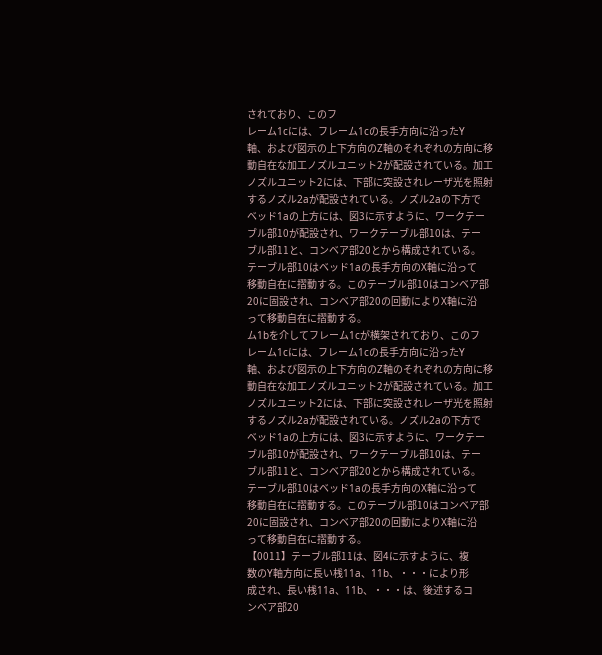されており、このフ
レーム1cには、フレーム1cの長手方向に沿ったY
軸、および図示の上下方向のZ軸のそれぞれの方向に移
動自在な加工ノズルユニット2が配設されている。加工
ノズルユニット2には、下部に突設されレーザ光を照射
するノズル2aが配設されている。ノズル2aの下方で
ベッド1aの上方には、図3に示すように、ワークテー
ブル部10が配設され、ワークテーブル部10は、テー
ブル部11と、コンベア部20とから構成されている。
テーブル部10はベッド1aの長手方向のX軸に沿って
移動自在に摺動する。このテーブル部10はコンベア部
20に固設され、コンベア部20の回動によりX軸に沿
って移動自在に摺動する。
ム1bを介してフレーム1cが横架されており、このフ
レーム1cには、フレーム1cの長手方向に沿ったY
軸、および図示の上下方向のZ軸のそれぞれの方向に移
動自在な加工ノズルユニット2が配設されている。加工
ノズルユニット2には、下部に突設されレーザ光を照射
するノズル2aが配設されている。ノズル2aの下方で
ベッド1aの上方には、図3に示すように、ワークテー
ブル部10が配設され、ワークテーブル部10は、テー
ブル部11と、コンベア部20とから構成されている。
テーブル部10はベッド1aの長手方向のX軸に沿って
移動自在に摺動する。このテーブル部10はコンベア部
20に固設され、コンベア部20の回動によりX軸に沿
って移動自在に摺動する。
【0011】テーブル部11は、図4に示すように、複
数のY軸方向に長い桟11a、11b、・・・により形
成され、長い桟11a、11b、・・・は、後述するコ
ンベア部20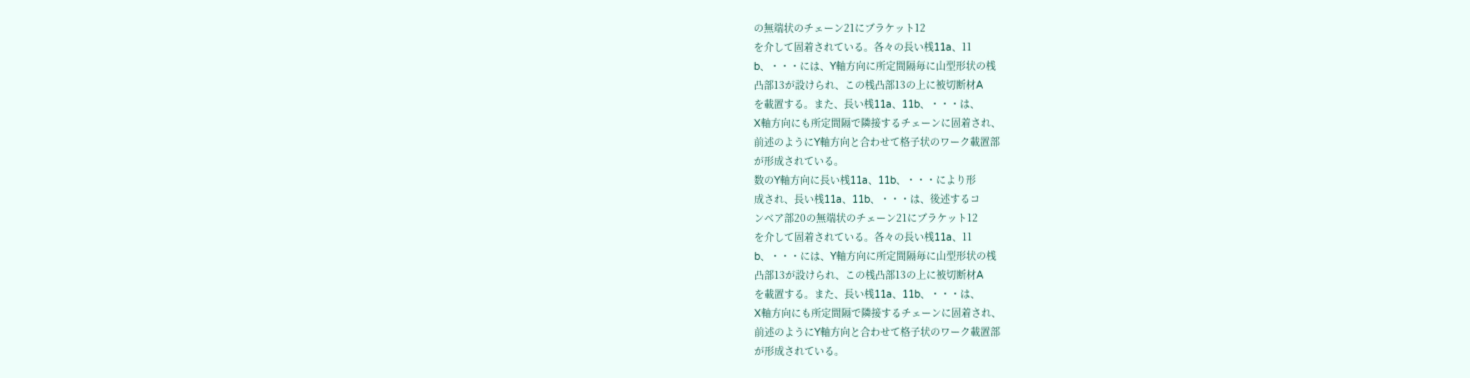の無端状のチェーン21にブラケット12
を介して固着されている。各々の長い桟11a、11
b、・・・には、Y軸方向に所定間隔毎に山型形状の桟
凸部13が設けられ、この桟凸部13の上に被切断材A
を載置する。また、長い桟11a、11b、・・・は、
X軸方向にも所定間隔で隣接するチェーンに固着され、
前述のようにY軸方向と合わせて格子状のワーク載置部
が形成されている。
数のY軸方向に長い桟11a、11b、・・・により形
成され、長い桟11a、11b、・・・は、後述するコ
ンベア部20の無端状のチェーン21にブラケット12
を介して固着されている。各々の長い桟11a、11
b、・・・には、Y軸方向に所定間隔毎に山型形状の桟
凸部13が設けられ、この桟凸部13の上に被切断材A
を載置する。また、長い桟11a、11b、・・・は、
X軸方向にも所定間隔で隣接するチェーンに固着され、
前述のようにY軸方向と合わせて格子状のワーク載置部
が形成されている。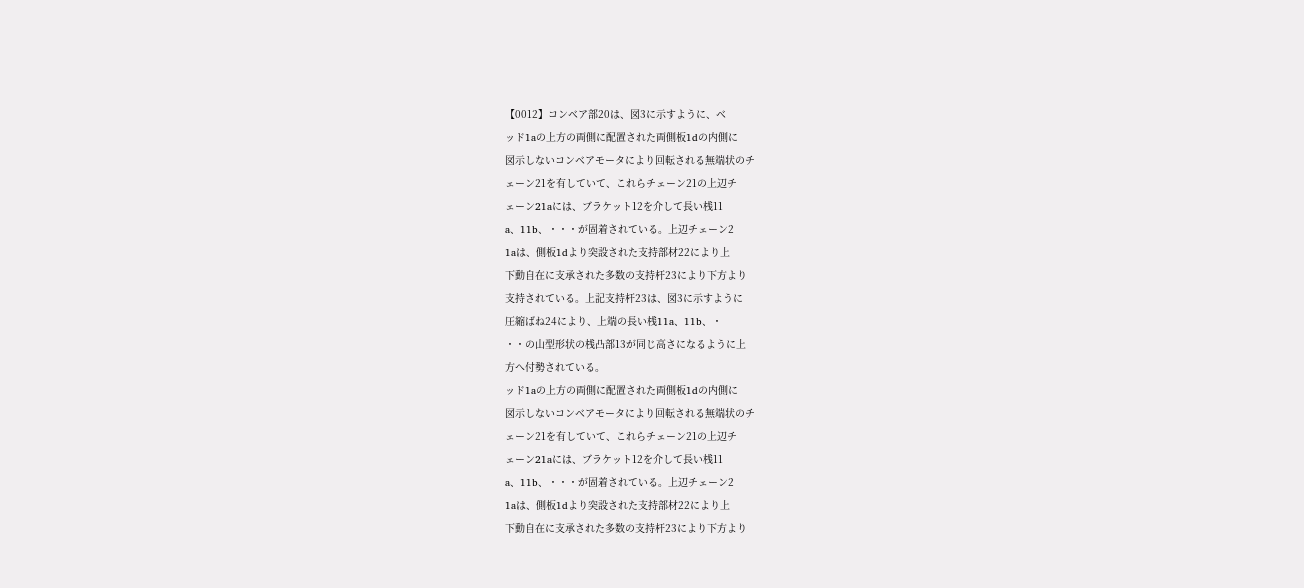【0012】コンベア部20は、図3に示すように、ベ
ッド1aの上方の両側に配置された両側板1dの内側に
図示しないコンベアモータにより回転される無端状のチ
ェーン21を有していて、これらチェーン21の上辺チ
ェーン21aには、ブラケット12を介して長い桟11
a、11b、・・・が固着されている。上辺チェーン2
1aは、側板1dより突設された支持部材22により上
下動自在に支承された多数の支持杆23により下方より
支持されている。上記支持杆23は、図3に示すように
圧縮ばね24により、上端の長い桟11a、11b、・
・・の山型形状の桟凸部13が同じ高さになるように上
方へ付勢されている。
ッド1aの上方の両側に配置された両側板1dの内側に
図示しないコンベアモータにより回転される無端状のチ
ェーン21を有していて、これらチェーン21の上辺チ
ェーン21aには、ブラケット12を介して長い桟11
a、11b、・・・が固着されている。上辺チェーン2
1aは、側板1dより突設された支持部材22により上
下動自在に支承された多数の支持杆23により下方より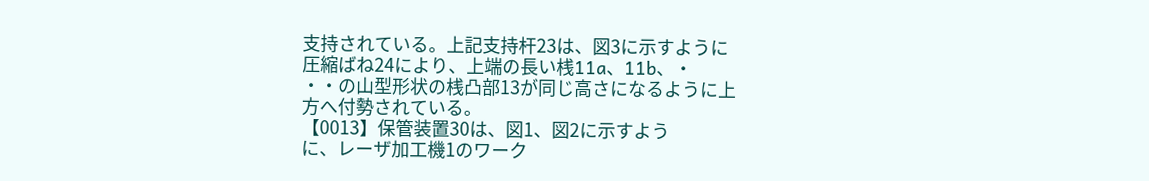支持されている。上記支持杆23は、図3に示すように
圧縮ばね24により、上端の長い桟11a、11b、・
・・の山型形状の桟凸部13が同じ高さになるように上
方へ付勢されている。
【0013】保管装置30は、図1、図2に示すよう
に、レーザ加工機1のワーク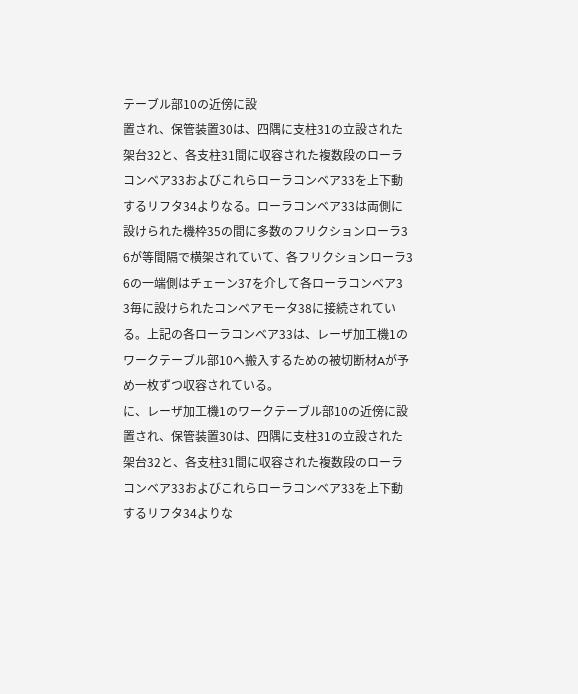テーブル部10の近傍に設
置され、保管装置30は、四隅に支柱31の立設された
架台32と、各支柱31間に収容された複数段のローラ
コンベア33およびこれらローラコンベア33を上下動
するリフタ34よりなる。ローラコンベア33は両側に
設けられた機枠35の間に多数のフリクションローラ3
6が等間隔で横架されていて、各フリクションローラ3
6の一端側はチェーン37を介して各ローラコンベア3
3毎に設けられたコンベアモータ38に接続されてい
る。上記の各ローラコンベア33は、レーザ加工機1の
ワークテーブル部10へ搬入するための被切断材Aが予
め一枚ずつ収容されている。
に、レーザ加工機1のワークテーブル部10の近傍に設
置され、保管装置30は、四隅に支柱31の立設された
架台32と、各支柱31間に収容された複数段のローラ
コンベア33およびこれらローラコンベア33を上下動
するリフタ34よりな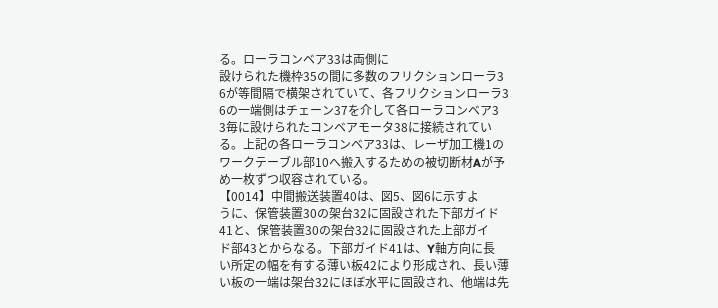る。ローラコンベア33は両側に
設けられた機枠35の間に多数のフリクションローラ3
6が等間隔で横架されていて、各フリクションローラ3
6の一端側はチェーン37を介して各ローラコンベア3
3毎に設けられたコンベアモータ38に接続されてい
る。上記の各ローラコンベア33は、レーザ加工機1の
ワークテーブル部10へ搬入するための被切断材Aが予
め一枚ずつ収容されている。
【0014】中間搬送装置40は、図5、図6に示すよ
うに、保管装置30の架台32に固設された下部ガイド
41と、保管装置30の架台32に固設された上部ガイ
ド部43とからなる。下部ガイド41は、Y軸方向に長
い所定の幅を有する薄い板42により形成され、長い薄
い板の一端は架台32にほぼ水平に固設され、他端は先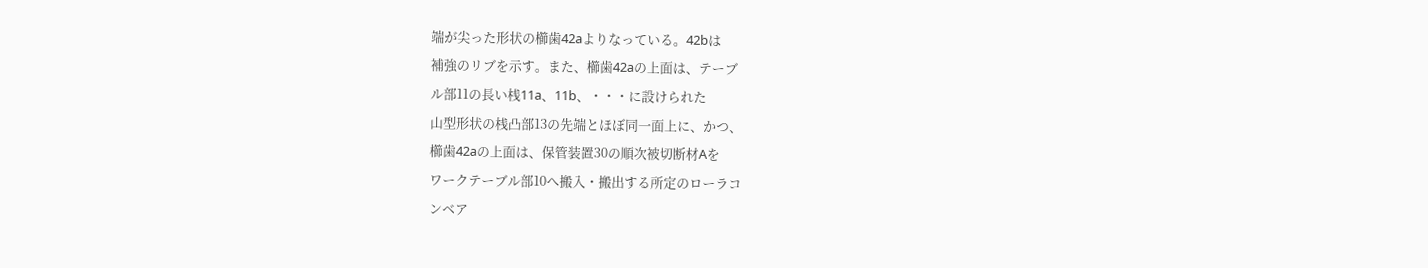端が尖った形状の櫛歯42aよりなっている。42bは
補強のリブを示す。また、櫛歯42aの上面は、テーブ
ル部11の長い桟11a、11b、・・・に設けられた
山型形状の桟凸部13の先端とほぼ同一面上に、かつ、
櫛歯42aの上面は、保管装置30の順次被切断材Aを
ワークテーブル部10へ搬入・搬出する所定のローラコ
ンベア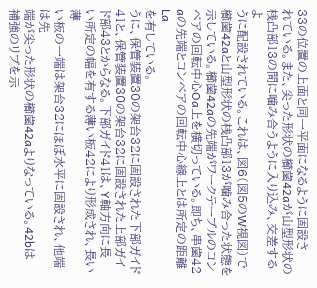33の位置の上面と同一平面になるように固設さ
れている。また、尖った形状の櫛歯42aが山型形状の
桟凸部13の間に噛み合うように入り込み、交差するよ
うに配設されている。これは、図6(図5のW視図)で
櫛歯42aと山型形状の桟凸部13が噛み合った状態を
示している。櫛歯42aの先端がワークテーブルのコン
ベアの回転中心Oa上を横切っている。即ち、串歯42
aの先端とコンベアの回転中心線上とは所定の距離La
を有している。
うに、保管装置30の架台32に固設された下部ガイド
41と、保管装置30の架台32に固設された上部ガイ
ド部43とからなる。下部ガイド41は、Y軸方向に長
い所定の幅を有する薄い板42により形成され、長い薄
い板の一端は架台32にほぼ水平に固設され、他端は先
端が尖った形状の櫛歯42aよりなっている。42bは
補強のリブを示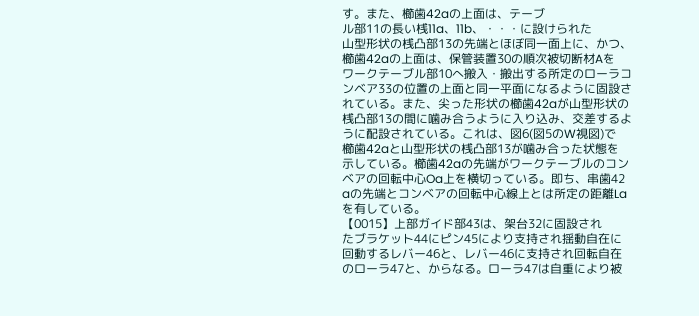す。また、櫛歯42aの上面は、テーブ
ル部11の長い桟11a、11b、・・・に設けられた
山型形状の桟凸部13の先端とほぼ同一面上に、かつ、
櫛歯42aの上面は、保管装置30の順次被切断材Aを
ワークテーブル部10へ搬入・搬出する所定のローラコ
ンベア33の位置の上面と同一平面になるように固設さ
れている。また、尖った形状の櫛歯42aが山型形状の
桟凸部13の間に噛み合うように入り込み、交差するよ
うに配設されている。これは、図6(図5のW視図)で
櫛歯42aと山型形状の桟凸部13が噛み合った状態を
示している。櫛歯42aの先端がワークテーブルのコン
ベアの回転中心Oa上を横切っている。即ち、串歯42
aの先端とコンベアの回転中心線上とは所定の距離La
を有している。
【0015】上部ガイド部43は、架台32に固設され
たブラケット44にピン45により支持され揺動自在に
回動するレバー46と、レバー46に支持され回転自在
のローラ47と、からなる。ローラ47は自重により被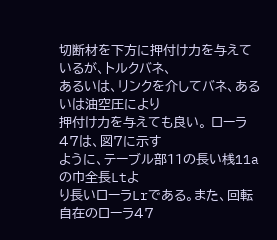切断材を下方に押付け力を与えているが、トルクバネ、
あるいは、リンクを介してバネ、あるいは油空圧により
押付け力を与えても良い。 ローラ47は、図7に示す
ように、テーブル部11の長い桟11aの巾全長Ltよ
り長いローラLrである。また、回転自在のローラ47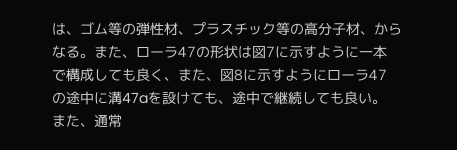は、ゴム等の弾性材、プラスチック等の高分子材、から
なる。また、ローラ47の形状は図7に示すように一本
で構成しても良く、また、図8に示すようにローラ47
の途中に溝47aを設けても、途中で継続しても良い。
また、通常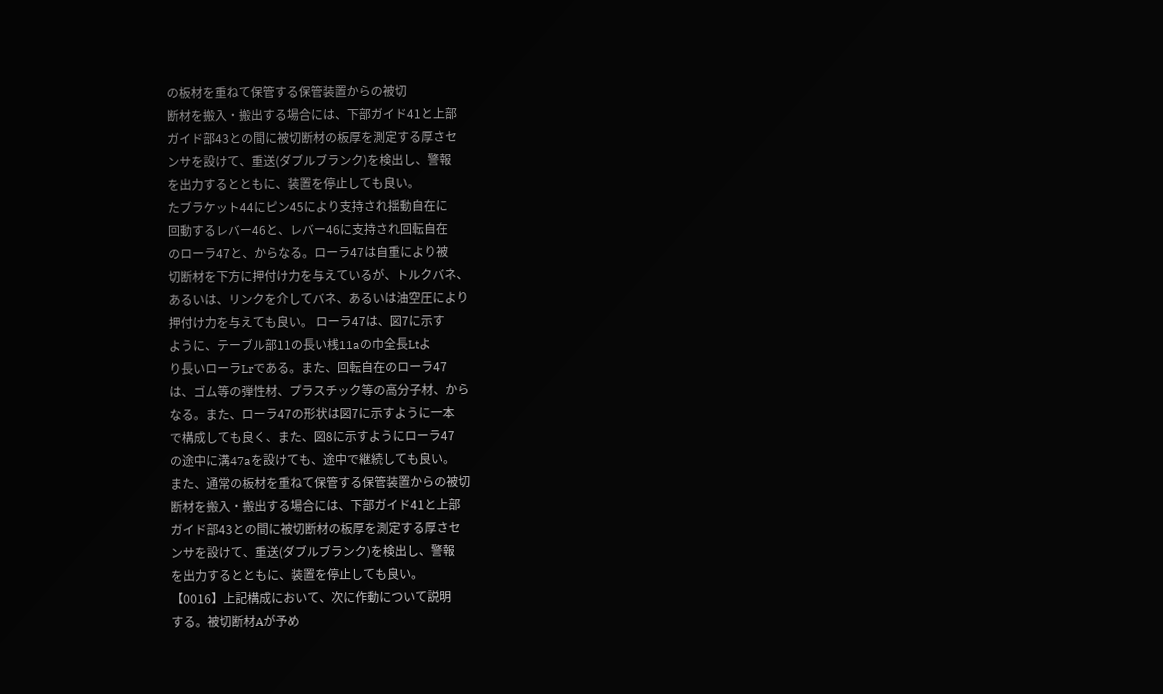の板材を重ねて保管する保管装置からの被切
断材を搬入・搬出する場合には、下部ガイド41と上部
ガイド部43との間に被切断材の板厚を測定する厚さセ
ンサを設けて、重送(ダブルブランク)を検出し、警報
を出力するとともに、装置を停止しても良い。
たブラケット44にピン45により支持され揺動自在に
回動するレバー46と、レバー46に支持され回転自在
のローラ47と、からなる。ローラ47は自重により被
切断材を下方に押付け力を与えているが、トルクバネ、
あるいは、リンクを介してバネ、あるいは油空圧により
押付け力を与えても良い。 ローラ47は、図7に示す
ように、テーブル部11の長い桟11aの巾全長Ltよ
り長いローラLrである。また、回転自在のローラ47
は、ゴム等の弾性材、プラスチック等の高分子材、から
なる。また、ローラ47の形状は図7に示すように一本
で構成しても良く、また、図8に示すようにローラ47
の途中に溝47aを設けても、途中で継続しても良い。
また、通常の板材を重ねて保管する保管装置からの被切
断材を搬入・搬出する場合には、下部ガイド41と上部
ガイド部43との間に被切断材の板厚を測定する厚さセ
ンサを設けて、重送(ダブルブランク)を検出し、警報
を出力するとともに、装置を停止しても良い。
【0016】上記構成において、次に作動について説明
する。被切断材Aが予め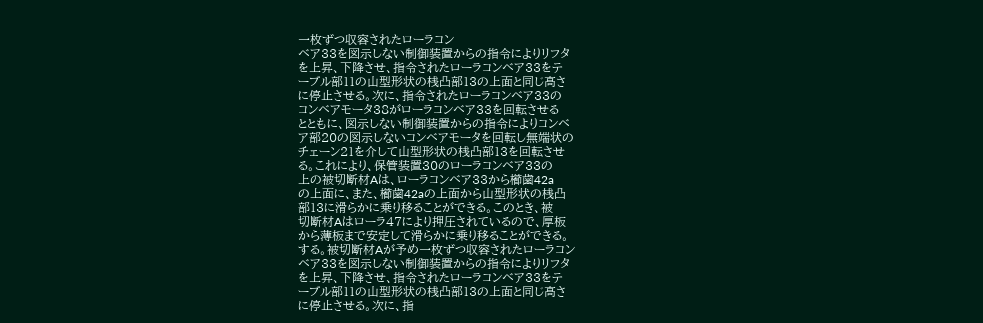一枚ずつ収容されたローラコン
ベア33を図示しない制御装置からの指令によりリフタ
を上昇、下降させ、指令されたローラコンベア33をテ
ーブル部11の山型形状の桟凸部13の上面と同じ高さ
に停止させる。次に、指令されたローラコンベア33の
コンベアモータ38がローラコンベア33を回転させる
とともに、図示しない制御装置からの指令によりコンベ
ア部20の図示しないコンベアモータを回転し無端状の
チェーン21を介して山型形状の桟凸部13を回転させ
る。これにより、保管装置30のローラコンベア33の
上の被切断材Aは、ローラコンベア33から櫛歯42a
の上面に、また、櫛歯42aの上面から山型形状の桟凸
部13に滑らかに乗り移ることができる。このとき、被
切断材Aはローラ47により押圧されているので、厚板
から薄板まで安定して滑らかに乗り移ることができる。
する。被切断材Aが予め一枚ずつ収容されたローラコン
ベア33を図示しない制御装置からの指令によりリフタ
を上昇、下降させ、指令されたローラコンベア33をテ
ーブル部11の山型形状の桟凸部13の上面と同じ高さ
に停止させる。次に、指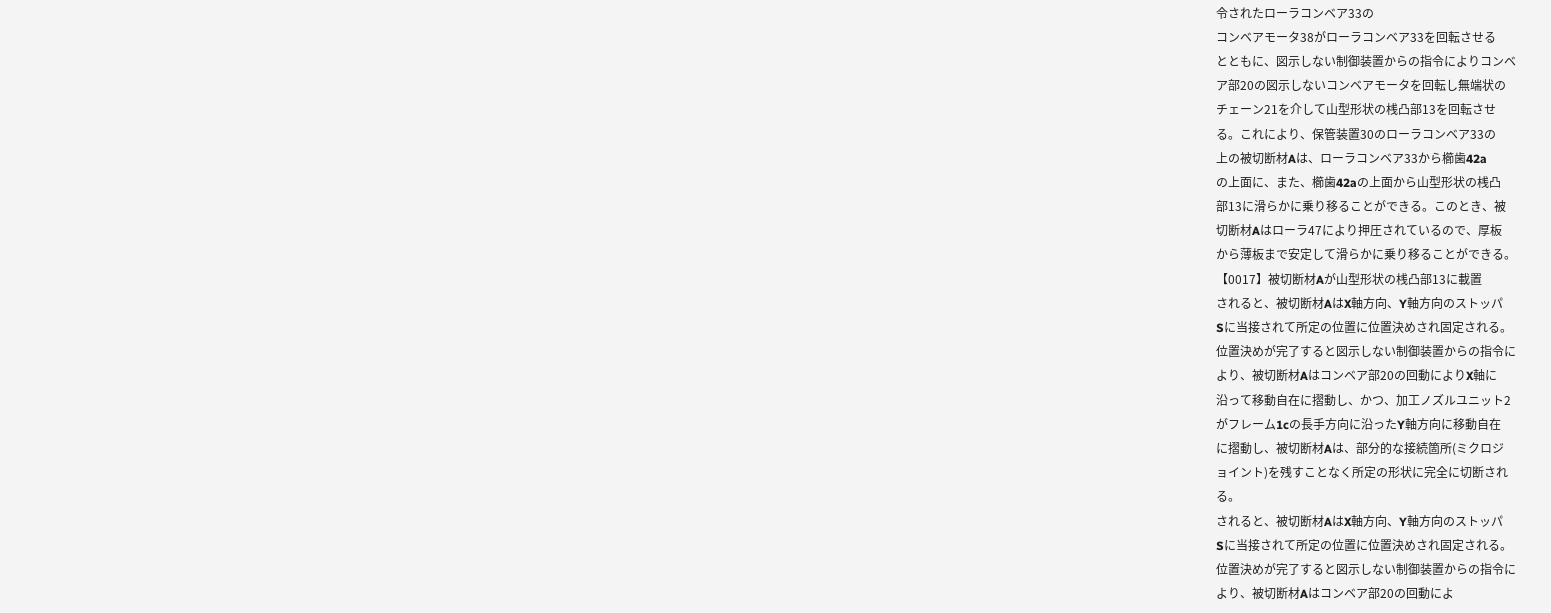令されたローラコンベア33の
コンベアモータ38がローラコンベア33を回転させる
とともに、図示しない制御装置からの指令によりコンベ
ア部20の図示しないコンベアモータを回転し無端状の
チェーン21を介して山型形状の桟凸部13を回転させ
る。これにより、保管装置30のローラコンベア33の
上の被切断材Aは、ローラコンベア33から櫛歯42a
の上面に、また、櫛歯42aの上面から山型形状の桟凸
部13に滑らかに乗り移ることができる。このとき、被
切断材Aはローラ47により押圧されているので、厚板
から薄板まで安定して滑らかに乗り移ることができる。
【0017】被切断材Aが山型形状の桟凸部13に載置
されると、被切断材AはX軸方向、Y軸方向のストッパ
Sに当接されて所定の位置に位置決めされ固定される。
位置決めが完了すると図示しない制御装置からの指令に
より、被切断材Aはコンベア部20の回動によりX軸に
沿って移動自在に摺動し、かつ、加工ノズルユニット2
がフレーム1cの長手方向に沿ったY軸方向に移動自在
に摺動し、被切断材Aは、部分的な接続箇所(ミクロジ
ョイント)を残すことなく所定の形状に完全に切断され
る。
されると、被切断材AはX軸方向、Y軸方向のストッパ
Sに当接されて所定の位置に位置決めされ固定される。
位置決めが完了すると図示しない制御装置からの指令に
より、被切断材Aはコンベア部20の回動によ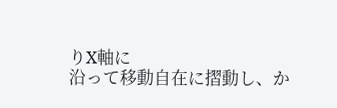りX軸に
沿って移動自在に摺動し、か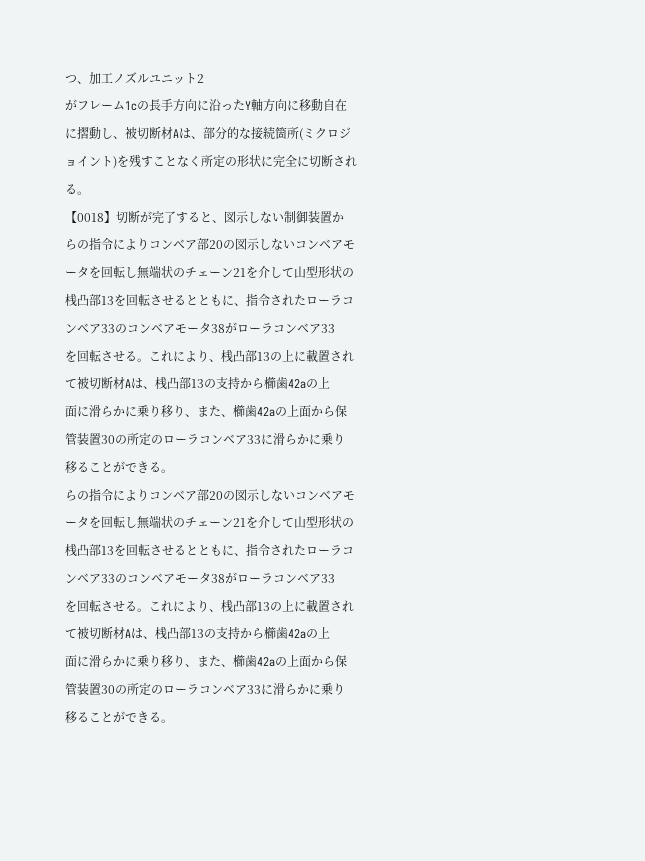つ、加工ノズルユニット2
がフレーム1cの長手方向に沿ったY軸方向に移動自在
に摺動し、被切断材Aは、部分的な接続箇所(ミクロジ
ョイント)を残すことなく所定の形状に完全に切断され
る。
【0018】切断が完了すると、図示しない制御装置か
らの指令によりコンベア部20の図示しないコンベアモ
ータを回転し無端状のチェーン21を介して山型形状の
桟凸部13を回転させるとともに、指令されたローラコ
ンベア33のコンベアモータ38がローラコンベア33
を回転させる。これにより、桟凸部13の上に載置され
て被切断材Aは、桟凸部13の支持から櫛歯42aの上
面に滑らかに乗り移り、また、櫛歯42aの上面から保
管装置30の所定のローラコンベア33に滑らかに乗り
移ることができる。
らの指令によりコンベア部20の図示しないコンベアモ
ータを回転し無端状のチェーン21を介して山型形状の
桟凸部13を回転させるとともに、指令されたローラコ
ンベア33のコンベアモータ38がローラコンベア33
を回転させる。これにより、桟凸部13の上に載置され
て被切断材Aは、桟凸部13の支持から櫛歯42aの上
面に滑らかに乗り移り、また、櫛歯42aの上面から保
管装置30の所定のローラコンベア33に滑らかに乗り
移ることができる。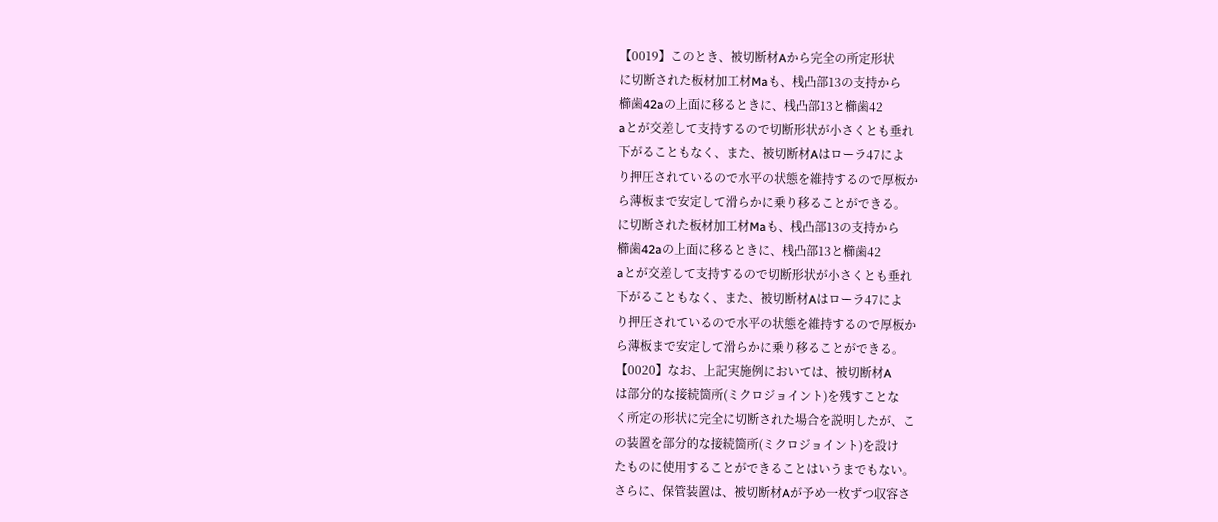【0019】このとき、被切断材Aから完全の所定形状
に切断された板材加工材Maも、桟凸部13の支持から
櫛歯42aの上面に移るときに、桟凸部13と櫛歯42
aとが交差して支持するので切断形状が小さくとも垂れ
下がることもなく、また、被切断材Aはローラ47によ
り押圧されているので水平の状態を維持するので厚板か
ら薄板まで安定して滑らかに乗り移ることができる。
に切断された板材加工材Maも、桟凸部13の支持から
櫛歯42aの上面に移るときに、桟凸部13と櫛歯42
aとが交差して支持するので切断形状が小さくとも垂れ
下がることもなく、また、被切断材Aはローラ47によ
り押圧されているので水平の状態を維持するので厚板か
ら薄板まで安定して滑らかに乗り移ることができる。
【0020】なお、上記実施例においては、被切断材A
は部分的な接続箇所(ミクロジョイント)を残すことな
く所定の形状に完全に切断された場合を説明したが、こ
の装置を部分的な接続箇所(ミクロジョイント)を設け
たものに使用することができることはいうまでもない。
さらに、保管装置は、被切断材Aが予め一枚ずつ収容さ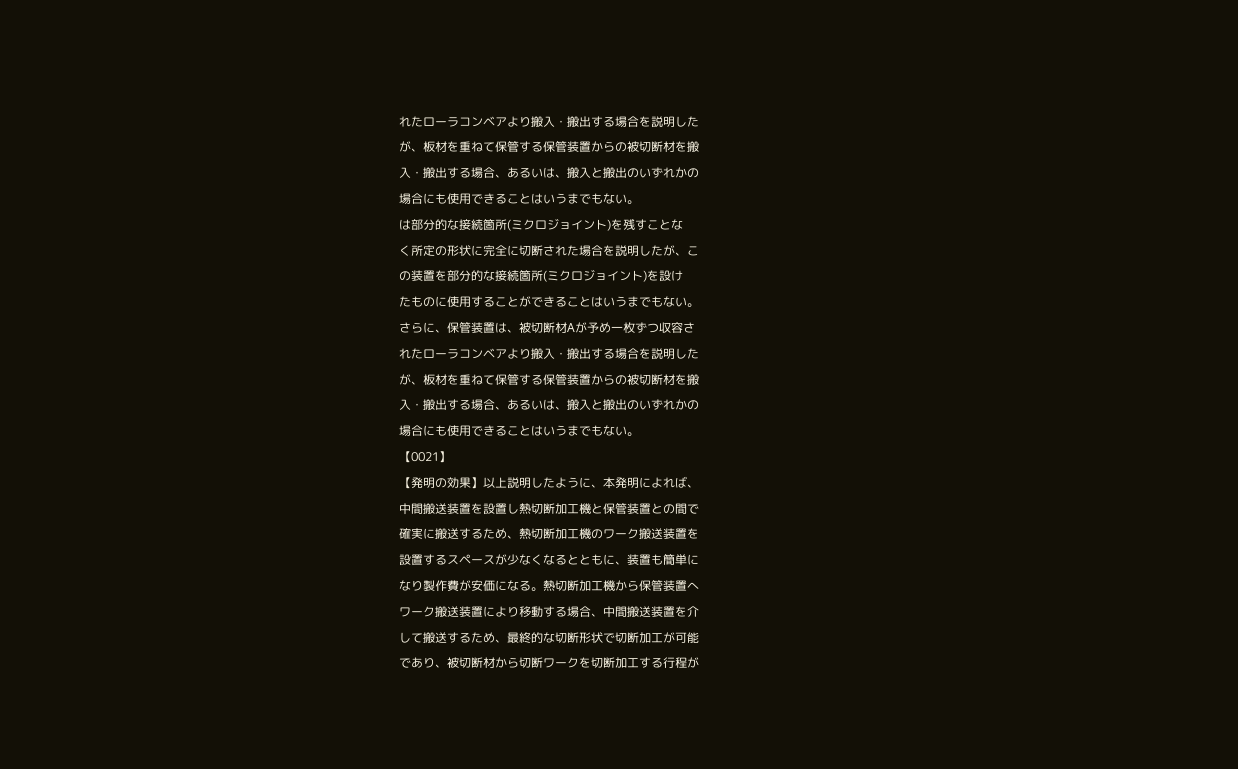れたローラコンベアより搬入・搬出する場合を説明した
が、板材を重ねて保管する保管装置からの被切断材を搬
入・搬出する場合、あるいは、搬入と搬出のいずれかの
場合にも使用できることはいうまでもない。
は部分的な接続箇所(ミクロジョイント)を残すことな
く所定の形状に完全に切断された場合を説明したが、こ
の装置を部分的な接続箇所(ミクロジョイント)を設け
たものに使用することができることはいうまでもない。
さらに、保管装置は、被切断材Aが予め一枚ずつ収容さ
れたローラコンベアより搬入・搬出する場合を説明した
が、板材を重ねて保管する保管装置からの被切断材を搬
入・搬出する場合、あるいは、搬入と搬出のいずれかの
場合にも使用できることはいうまでもない。
【0021】
【発明の効果】以上説明したように、本発明によれば、
中間搬送装置を設置し熱切断加工機と保管装置との間で
確実に搬送するため、熱切断加工機のワーク搬送装置を
設置するスペースが少なくなるとともに、装置も簡単に
なり製作費が安価になる。熱切断加工機から保管装置へ
ワーク搬送装置により移動する場合、中間搬送装置を介
して搬送するため、最終的な切断形状で切断加工が可能
であり、被切断材から切断ワークを切断加工する行程が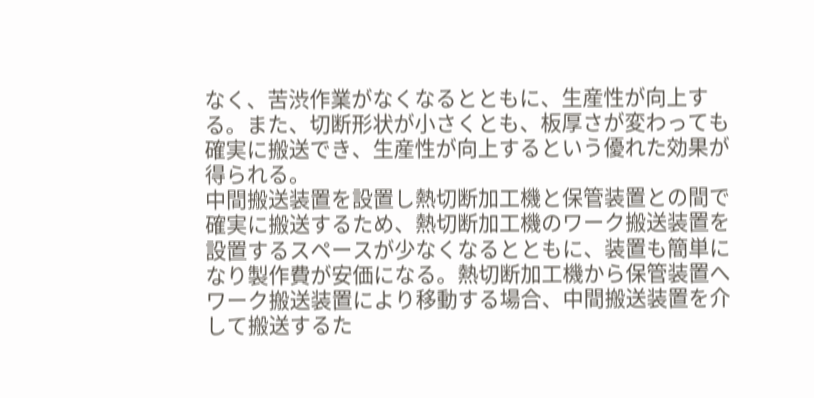なく、苦渋作業がなくなるとともに、生産性が向上す
る。また、切断形状が小さくとも、板厚さが変わっても
確実に搬送でき、生産性が向上するという優れた効果が
得られる。
中間搬送装置を設置し熱切断加工機と保管装置との間で
確実に搬送するため、熱切断加工機のワーク搬送装置を
設置するスペースが少なくなるとともに、装置も簡単に
なり製作費が安価になる。熱切断加工機から保管装置へ
ワーク搬送装置により移動する場合、中間搬送装置を介
して搬送するた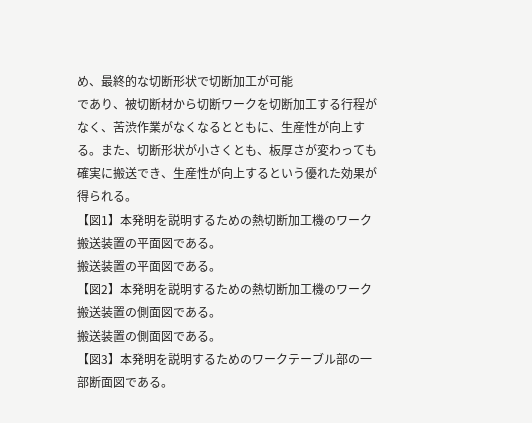め、最終的な切断形状で切断加工が可能
であり、被切断材から切断ワークを切断加工する行程が
なく、苦渋作業がなくなるとともに、生産性が向上す
る。また、切断形状が小さくとも、板厚さが変わっても
確実に搬送でき、生産性が向上するという優れた効果が
得られる。
【図1】本発明を説明するための熱切断加工機のワーク
搬送装置の平面図である。
搬送装置の平面図である。
【図2】本発明を説明するための熱切断加工機のワーク
搬送装置の側面図である。
搬送装置の側面図である。
【図3】本発明を説明するためのワークテーブル部の一
部断面図である。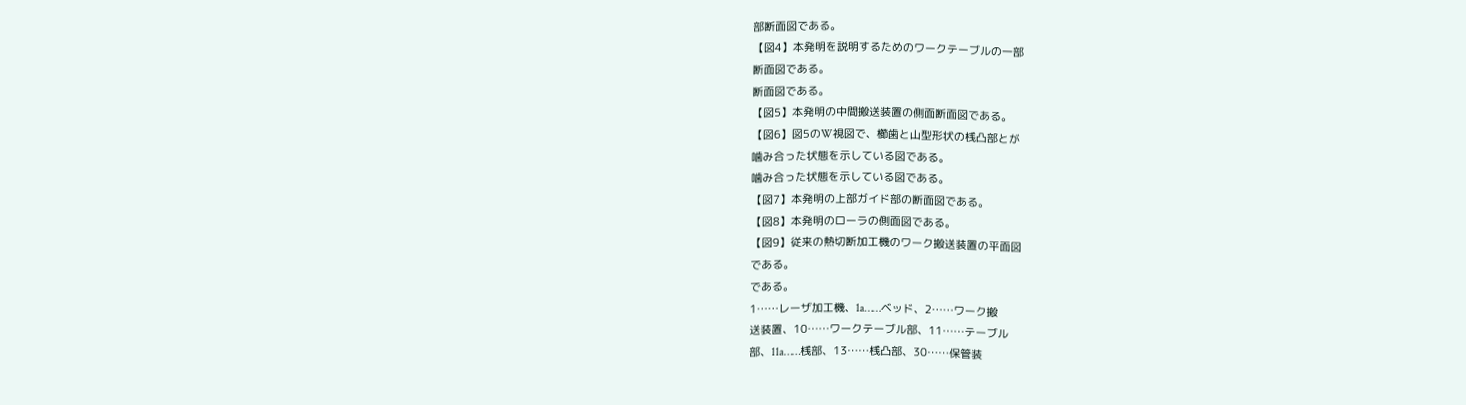部断面図である。
【図4】本発明を説明するためのワークテーブルの一部
断面図である。
断面図である。
【図5】本発明の中間搬送装置の側面断面図である。
【図6】図5のW視図で、櫛歯と山型形状の桟凸部とが
噛み合った状態を示している図である。
噛み合った状態を示している図である。
【図7】本発明の上部ガイド部の断面図である。
【図8】本発明のローラの側面図である。
【図9】従来の熱切断加工機のワーク搬送装置の平面図
である。
である。
1……レーザ加工機、1a……ベッド、2……ワーク搬
送装置、10……ワークテーブル部、11……テーブル
部、11a……桟部、13……桟凸部、30……保管装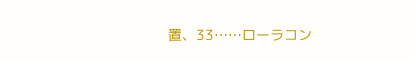置、33……ローラコン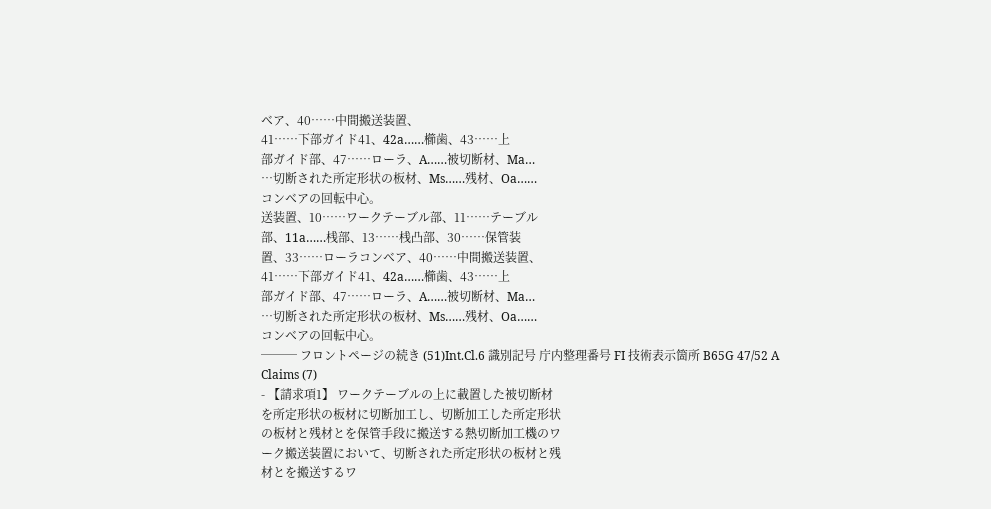ベア、40……中間搬送装置、
41……下部ガイド41、42a……櫛歯、43……上
部ガイド部、47……ローラ、A……被切断材、Ma…
…切断された所定形状の板材、Ms……残材、Oa……
コンベアの回転中心。
送装置、10……ワークテーブル部、11……テーブル
部、11a……桟部、13……桟凸部、30……保管装
置、33……ローラコンベア、40……中間搬送装置、
41……下部ガイド41、42a……櫛歯、43……上
部ガイド部、47……ローラ、A……被切断材、Ma…
…切断された所定形状の板材、Ms……残材、Oa……
コンベアの回転中心。
─── フロントページの続き (51)Int.Cl.6 識別記号 庁内整理番号 FI 技術表示箇所 B65G 47/52 A
Claims (7)
- 【請求項1】 ワークテーブルの上に載置した被切断材
を所定形状の板材に切断加工し、切断加工した所定形状
の板材と残材とを保管手段に搬送する熱切断加工機のワ
ーク搬送装置において、切断された所定形状の板材と残
材とを搬送するワ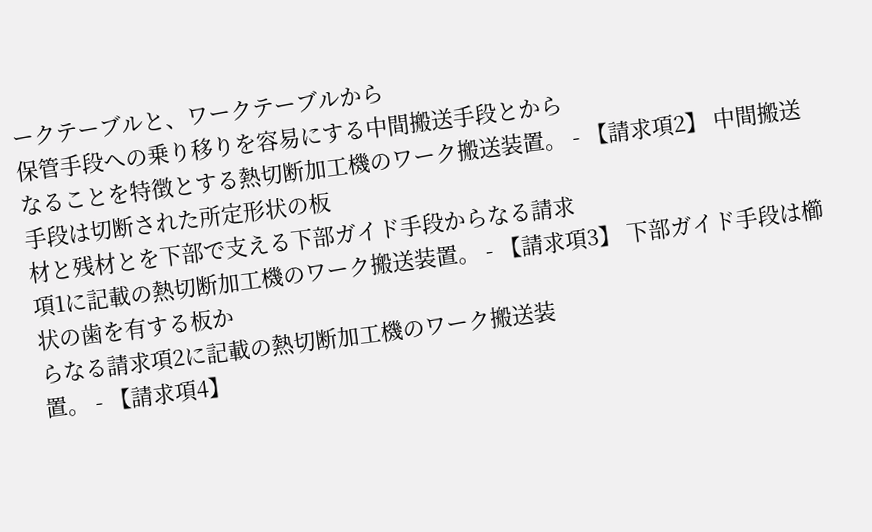ークテーブルと、ワークテーブルから
保管手段への乗り移りを容易にする中間搬送手段とから
なることを特徴とする熱切断加工機のワーク搬送装置。 - 【請求項2】 中間搬送手段は切断された所定形状の板
材と残材とを下部で支える下部ガイド手段からなる請求
項1に記載の熱切断加工機のワーク搬送装置。 - 【請求項3】 下部ガイド手段は櫛状の歯を有する板か
らなる請求項2に記載の熱切断加工機のワーク搬送装
置。 - 【請求項4】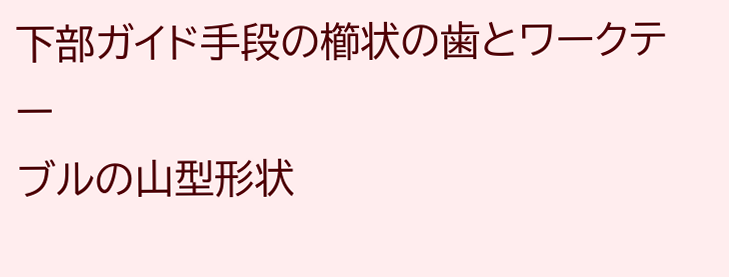下部ガイド手段の櫛状の歯とワークテー
ブルの山型形状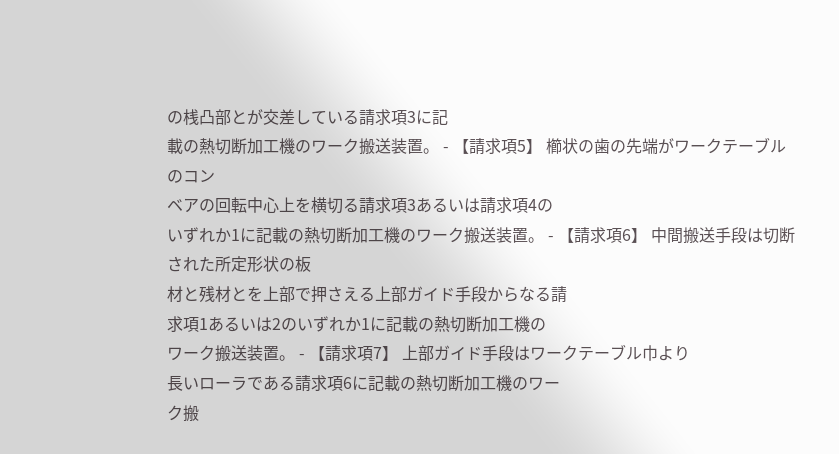の桟凸部とが交差している請求項3に記
載の熱切断加工機のワーク搬送装置。 - 【請求項5】 櫛状の歯の先端がワークテーブルのコン
ベアの回転中心上を横切る請求項3あるいは請求項4の
いずれか1に記載の熱切断加工機のワーク搬送装置。 - 【請求項6】 中間搬送手段は切断された所定形状の板
材と残材とを上部で押さえる上部ガイド手段からなる請
求項1あるいは2のいずれか1に記載の熱切断加工機の
ワーク搬送装置。 - 【請求項7】 上部ガイド手段はワークテーブル巾より
長いローラである請求項6に記載の熱切断加工機のワー
ク搬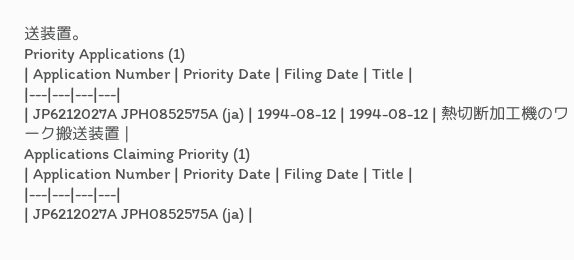送装置。
Priority Applications (1)
| Application Number | Priority Date | Filing Date | Title |
|---|---|---|---|
| JP6212027A JPH0852575A (ja) | 1994-08-12 | 1994-08-12 | 熱切断加工機のワーク搬送装置 |
Applications Claiming Priority (1)
| Application Number | Priority Date | Filing Date | Title |
|---|---|---|---|
| JP6212027A JPH0852575A (ja) |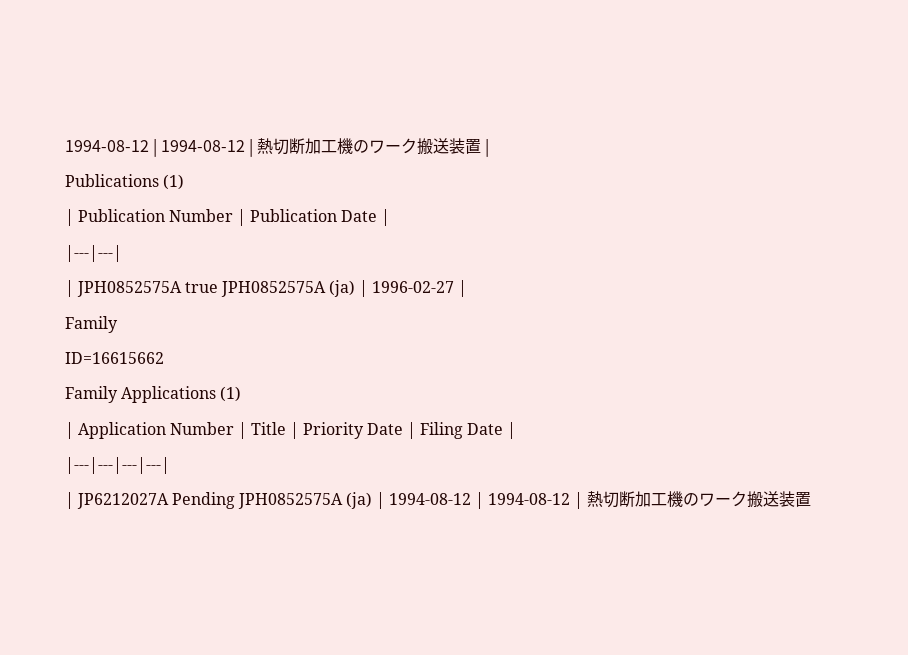1994-08-12 | 1994-08-12 | 熱切断加工機のワーク搬送装置 |
Publications (1)
| Publication Number | Publication Date |
|---|---|
| JPH0852575A true JPH0852575A (ja) | 1996-02-27 |
Family
ID=16615662
Family Applications (1)
| Application Number | Title | Priority Date | Filing Date |
|---|---|---|---|
| JP6212027A Pending JPH0852575A (ja) | 1994-08-12 | 1994-08-12 | 熱切断加工機のワーク搬送装置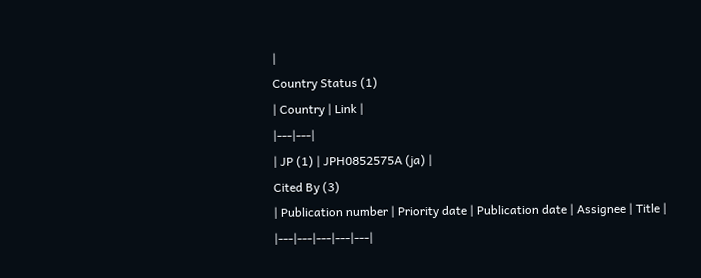|
Country Status (1)
| Country | Link |
|---|---|
| JP (1) | JPH0852575A (ja) |
Cited By (3)
| Publication number | Priority date | Publication date | Assignee | Title |
|---|---|---|---|---|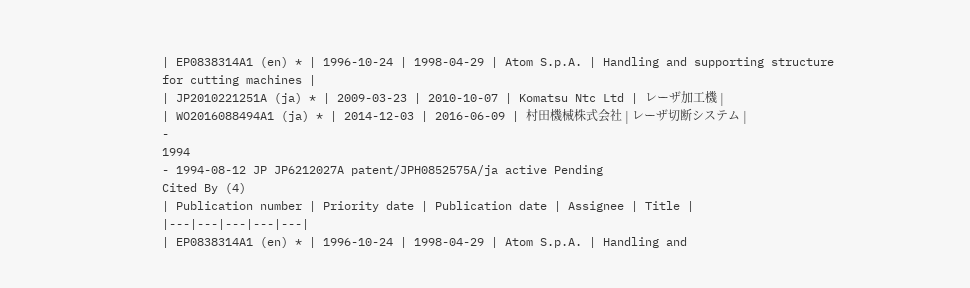| EP0838314A1 (en) * | 1996-10-24 | 1998-04-29 | Atom S.p.A. | Handling and supporting structure for cutting machines |
| JP2010221251A (ja) * | 2009-03-23 | 2010-10-07 | Komatsu Ntc Ltd | レーザ加工機 |
| WO2016088494A1 (ja) * | 2014-12-03 | 2016-06-09 | 村田機械株式会社 | レーザ切断システム |
-
1994
- 1994-08-12 JP JP6212027A patent/JPH0852575A/ja active Pending
Cited By (4)
| Publication number | Priority date | Publication date | Assignee | Title |
|---|---|---|---|---|
| EP0838314A1 (en) * | 1996-10-24 | 1998-04-29 | Atom S.p.A. | Handling and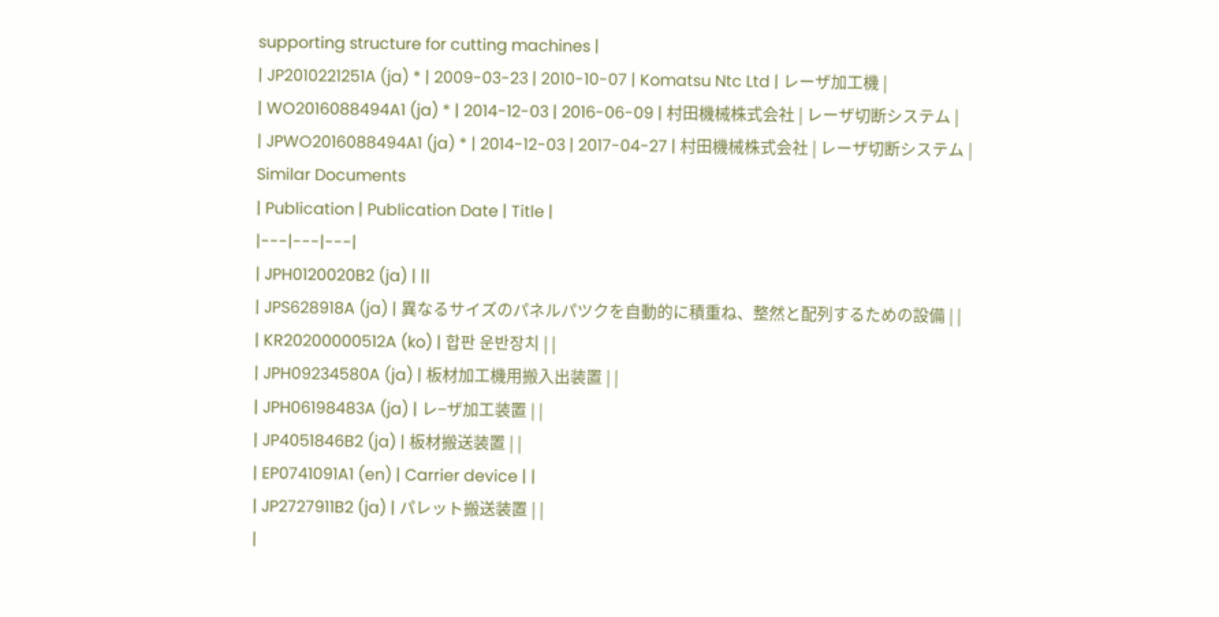supporting structure for cutting machines |
| JP2010221251A (ja) * | 2009-03-23 | 2010-10-07 | Komatsu Ntc Ltd | レーザ加工機 |
| WO2016088494A1 (ja) * | 2014-12-03 | 2016-06-09 | 村田機械株式会社 | レーザ切断システム |
| JPWO2016088494A1 (ja) * | 2014-12-03 | 2017-04-27 | 村田機械株式会社 | レーザ切断システム |
Similar Documents
| Publication | Publication Date | Title |
|---|---|---|
| JPH0120020B2 (ja) | ||
| JPS628918A (ja) | 異なるサイズのパネルパツクを自動的に積重ね、整然と配列するための設備 | |
| KR20200000512A (ko) | 합판 운반장치 | |
| JPH09234580A (ja) | 板材加工機用搬入出装置 | |
| JPH06198483A (ja) | レ−ザ加工装置 | |
| JP4051846B2 (ja) | 板材搬送装置 | |
| EP0741091A1 (en) | Carrier device | |
| JP2727911B2 (ja) | パレット搬送装置 | |
|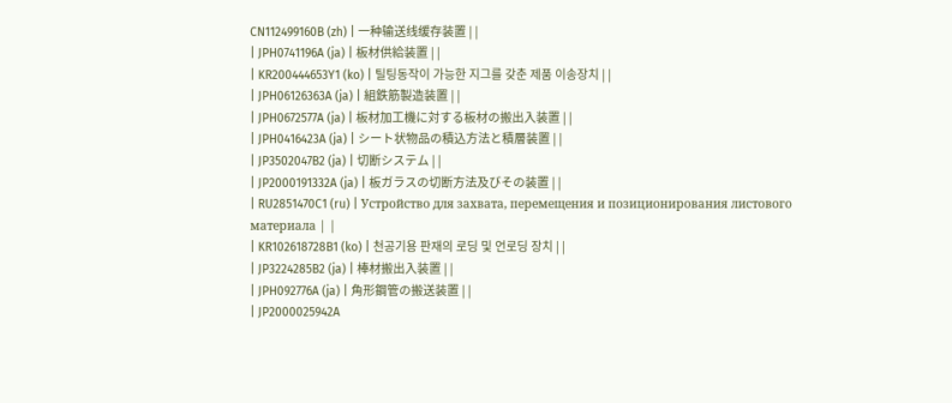CN112499160B (zh) | 一种输送线缓存装置 | |
| JPH0741196A (ja) | 板材供給装置 | |
| KR200444653Y1 (ko) | 틸팅동작이 가능한 지그를 갖춘 제품 이송장치 | |
| JPH06126363A (ja) | 組鉄筋製造装置 | |
| JPH0672577A (ja) | 板材加工機に対する板材の搬出入装置 | |
| JPH0416423A (ja) | シート状物品の積込方法と積層装置 | |
| JP3502047B2 (ja) | 切断システム | |
| JP2000191332A (ja) | 板ガラスの切断方法及びその装置 | |
| RU2851470C1 (ru) | Устройство для захвата, перемещения и позиционирования листового материала | |
| KR102618728B1 (ko) | 천공기용 판재의 로딩 및 언로딩 장치 | |
| JP3224285B2 (ja) | 棒材搬出入装置 | |
| JPH092776A (ja) | 角形鋼管の搬送装置 | |
| JP2000025942A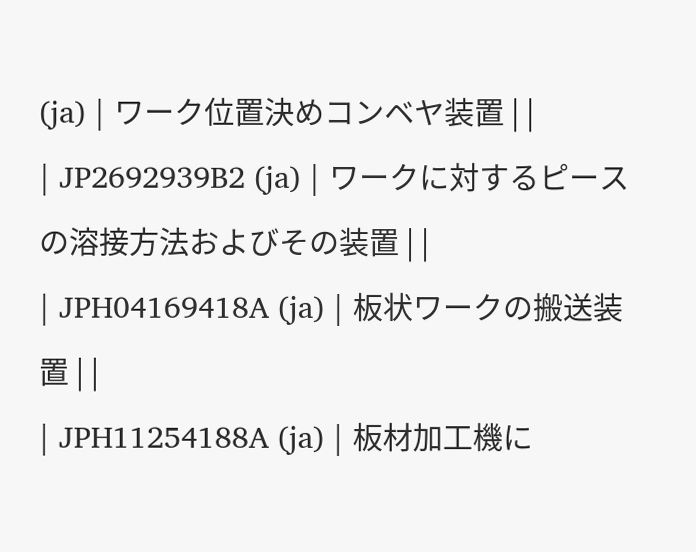(ja) | ワーク位置決めコンベヤ装置 | |
| JP2692939B2 (ja) | ワークに対するピースの溶接方法およびその装置 | |
| JPH04169418A (ja) | 板状ワークの搬送装置 | |
| JPH11254188A (ja) | 板材加工機に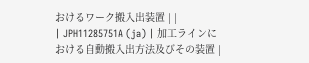おけるワーク搬入出装置 | |
| JPH11285751A (ja) | 加工ラインにおける自動搬入出方法及びその装置 |